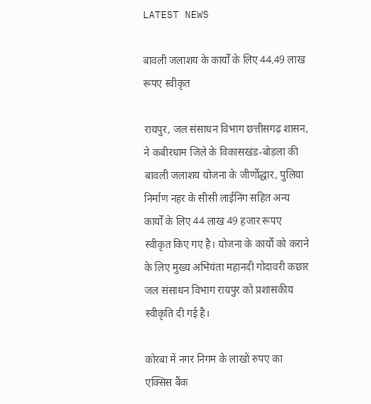LATEST NEWS

बावली जलाशय के कार्यों के लिए 44.49 लाख रूपए स्वीकृत

रायपुर, जल संसाधन विभाग छत्तीसगढ़ शासन, ने कबीरधाम जिले के विकासखंड-बोड़ला की बावली जलाशय योजना के जीर्णोद्धार, पुलिया निर्माण नहर के सीसी लाईनिंग सहित अन्य कार्यों के लिए 44 लाख 49 हजार रूपए स्वीकृत किए गए है। योजना के कार्यों को कराने के लिए मुख्य अभियंता महानदी गोदावरी कछार जल संसाधन विभाग रायपुर को प्रशासकीय स्वीकृति दी गई है।

कोरबा में नगर निगम के लाखों रुपए का एक्सिस बैंक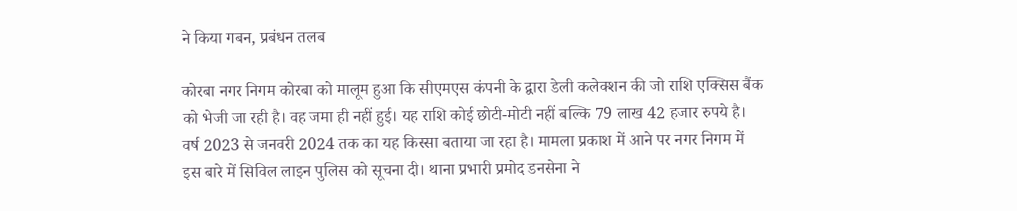ने किया गबन, प्रबंधन तलब

कोरबा नगर निगम कोरबा को मालूम हुआ कि सीएमएस कंपनी के द्वारा डेली कलेक्शन की जो राशि एक्सिस बैंक को भेजी जा रही है। वह जमा ही नहीं हुई। यह राशि कोई छोटी-मोटी नहीं बल्कि 79 लाख 42 हजार रुपये है। वर्ष 2023 से जनवरी 2024 तक का यह किस्सा बताया जा रहा है। मामला प्रकाश में आने पर नगर निगम में इस बारे में सिविल लाइन पुलिस को सूचना दी। थाना प्रभारी प्रमोद डनसेना ने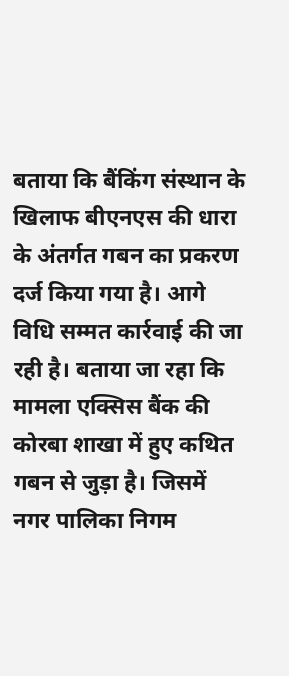बताया कि बैंकिंग संस्थान के खिलाफ बीएनएस की धारा के अंतर्गत गबन का प्रकरण दर्ज किया गया है। आगे विधि सम्मत कार्रवाई की जा रही है। बताया जा रहा कि मामला एक्सिस बैंक की कोरबा शाखा में हुए कथित गबन से जुड़ा है। जिसमें नगर पालिका निगम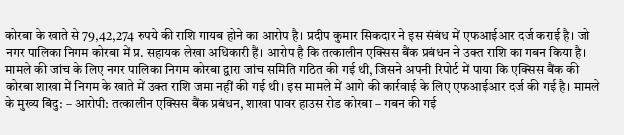कोरबा के खाते से 79,42,274 रुपये की राशि गायब होने का आरोप है। प्रदीप कुमार सिकदार ने इस संबंध में एफआईआर दर्ज कराई है। जो नगर पालिका निगम कोरबा में प्र. सहायक लेखा अधिकारी हैं। आरोप है कि तत्कालीन एक्सिस बैंक प्रबंधन ने उक्त राशि का गबन किया है। मामले की जांच के लिए नगर पालिका निगम कोरबा द्वारा जांच समिति गठित की गई थी, जिसने अपनी रिपोर्ट में पाया कि एक्सिस बैंक की कोरबा शाखा में निगम के खाते में उक्त राशि जमा नहीं की गई थी। इस मामले में आगे की कार्रवाई के लिए एफआईआर दर्ज की गई है। मामले के मुख्य बिंदु: – आरोपी: तत्कालीन एक्सिस बैंक प्रबंधन, शाखा पावर हाउस रोड कोरबा – गबन की गई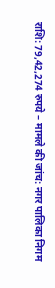राशि: 79,42,274 रुपये – मामले की जांच: नगर पालिका निगम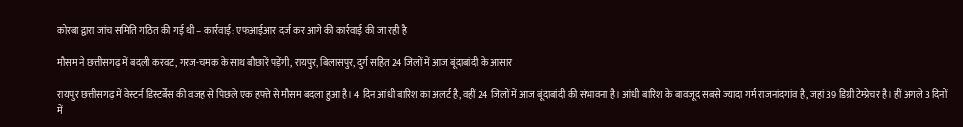कोरबा द्वारा जांच समिति गठित की गई थी – कार्रवाई: एफआईआर दर्ज कर आगे की कार्रवाई की जा रही है

मौसम ने छत्तीसगढ़ में बदली करवट, गरज-चमक के साथ बौछारें पड़ेंगी, रायपुर, बिलासपुर, दुर्ग सहित 24 जिलों में आज बूंदाबांदी के आसार

रायपुर छत्तीसगढ़ में वेस्टर्न डिस्टर्बेंस की वजह से पिछले एक हफ्ते से मौसम बदला हुआ है। 4 दिन आंधी बारिश का अलर्ट है, वहीं 24 जिलों में आज बूंदाबांदी की संभावना है। आंधी बारिश के बावजूद सबसे ज्यादा गर्म राजनांदगांव है, जहां 39 डिग्री टेम्प्रेचर है। हीं अगले 3 दिनों में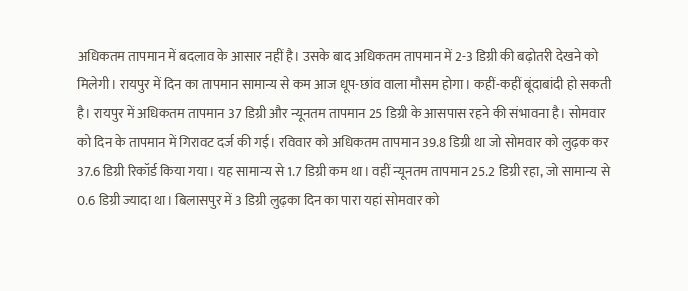अधिकतम तापमान में बदलाव के आसार नहीं है। उसके बाद अधिकतम तापमान में 2-3 डिग्री की बढ़ोतरी देखने को मिलेगी। रायपुर में दिन का तापमान सामान्य से कम आज धूप-छांव वाला मौसम होगा। कहीं-कहीं बूंदाबांदी हो सकती है। रायपुर में अधिकतम तापमान 37 डिग्री और न्यूनतम तापमान 25 डिग्री के आसपास रहने की संभावना है। सोमवार को दिन के तापमान में गिरावट दर्ज की गई। रविवार को अधिकतम तापमान 39.8 डिग्री था जो सोमवार को लुढ़क कर 37.6 डिग्री रिकॉर्ड किया गया। यह सामान्य से 1.7 डिग्री कम था। वहीं न्यूनतम तापमान 25.2 डिग्री रहा, जो सामान्य से 0.6 डिग्री ज्यादा था। बिलासपुर में 3 डिग्री लुढ़का दिन का पारा यहां सोमवार को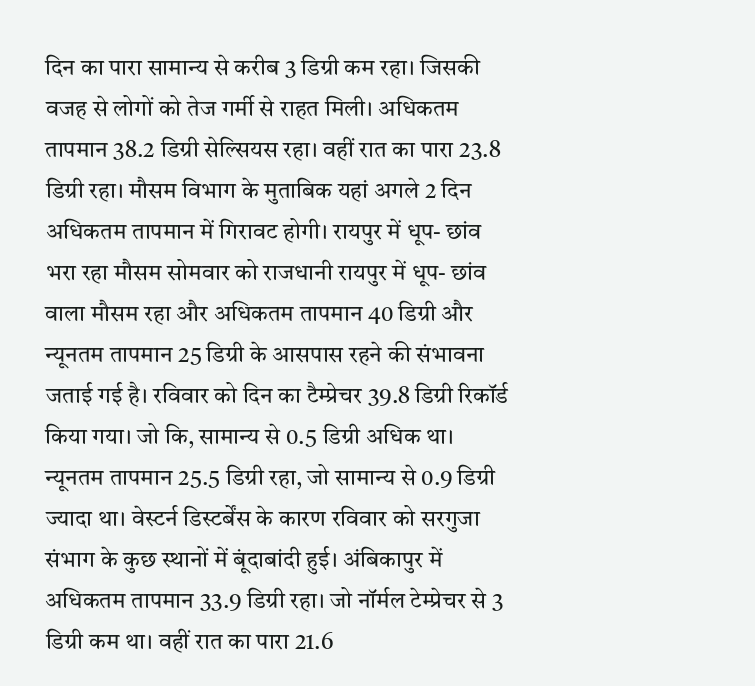दिन का पारा सामान्य से करीब 3 डिग्री कम रहा। जिसकी वजह से लोगों को तेज गर्मी से राहत मिली। अधिकतम तापमान 38.2 डिग्री सेल्सियस रहा। वहीं रात का पारा 23.8 डिग्री रहा। मौसम विभाग के मुताबिक यहां अगले 2 दिन अधिकतम तापमान में गिरावट होगी। रायपुर में धूप- छांव भरा रहा मौसम सोमवार को राजधानी रायपुर में धूप- छांव वाला मौसम रहा और अधिकतम तापमान 40 डिग्री और न्यूनतम तापमान 25 डिग्री के आसपास रहने की संभावना जताई गई है। रविवार को दिन का टैम्प्रेचर 39.8 डिग्री रिकॉर्ड किया गया। जो कि, सामान्य से 0.5 डिग्री अधिक था। न्यूनतम तापमान 25.5 डिग्री रहा, जो सामान्य से 0.9 डिग्री ज्यादा था। वेस्टर्न डिस्टर्बेंस के कारण रविवार को सरगुजा संभाग के कुछ स्थानों में बूंदाबांदी हुई। अंबिकापुर में अधिकतम तापमान 33.9 डिग्री रहा। जो नॉर्मल टेम्प्रेचर से 3 डिग्री कम था। वहीं रात का पारा 21.6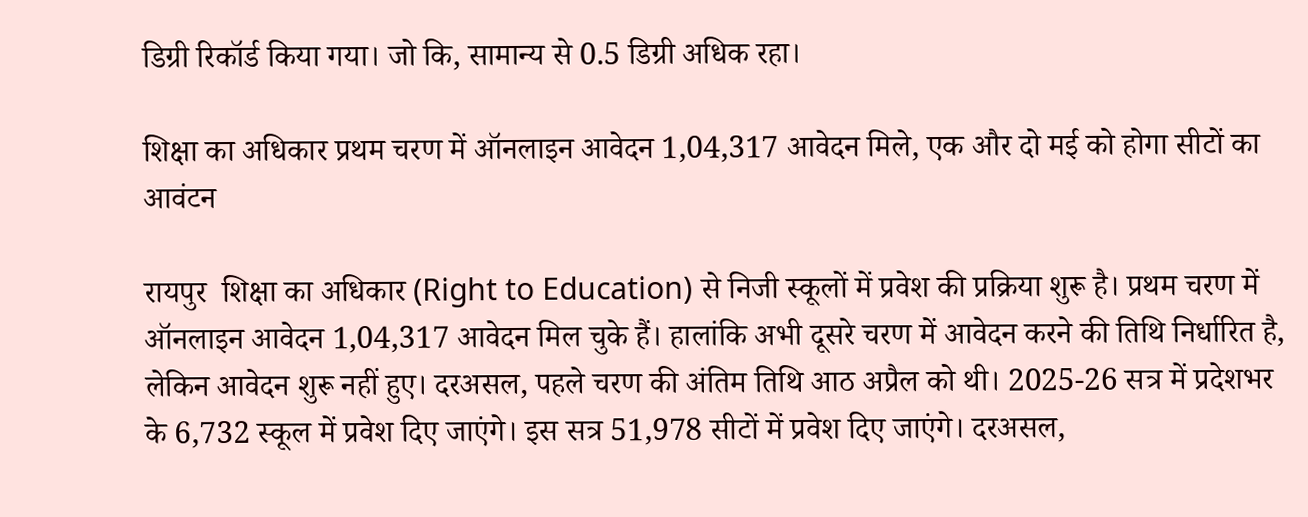डिग्री रिकॉर्ड किया गया। जो कि, सामान्य से 0.5 डिग्री अधिक रहा।

शिक्षा का अधिकार प्रथम चरण में ऑनलाइन आवेदन 1,04,317 आवेदन मिले, एक और दो मई को होगा सीटों का आवंटन

रायपुर  शिक्षा का अधिकार (Right to Education) से निजी स्कूलों में प्रवेश की प्रक्रिया शुरू है। प्रथम चरण में ऑनलाइन आवेदन 1,04,317 आवेदन मिल चुके हैं। हालांकि अभी दूसरे चरण में आवेदन करने की तिथि निर्धारित है, लेकिन आवेदन शुरू नहीं हुए। दरअसल, पहले चरण की अंतिम तिथि आठ अप्रैल को थी। 2025-26 सत्र में प्रदेशभर के 6,732 स्कूल में प्रवेश दिए जाएंगे। इस सत्र 51,978 सीटों में प्रवेश दिए जाएंगे। दरअसल,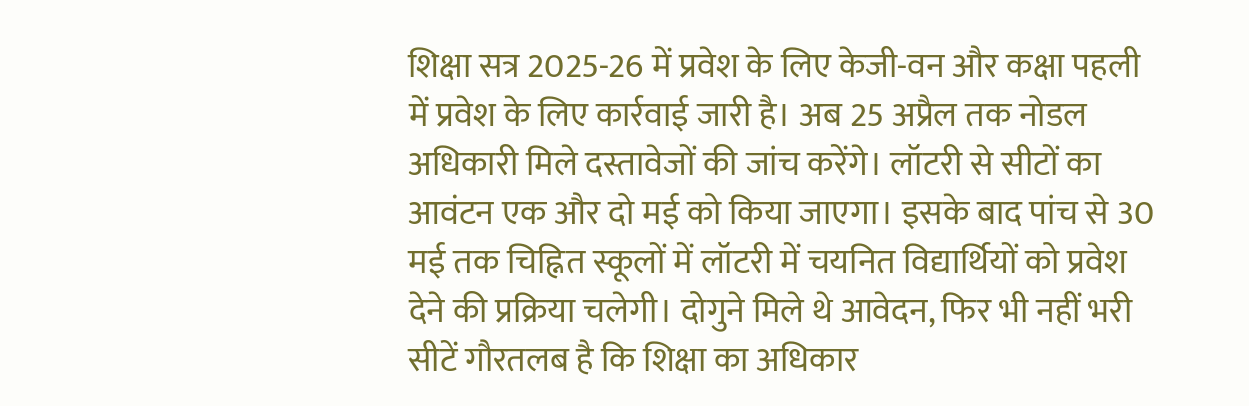शिक्षा सत्र 2025-26 में प्रवेश के लिए केजी-वन और कक्षा पहली में प्रवेश के लिए कार्रवाई जारी है। अब 25 अप्रैल तक नोडल अधिकारी मिले दस्तावेजों की जांच करेंगे। लॉटरी से सीटों का आवंटन एक और दो मई को किया जाएगा। इसके बाद पांच से 30 मई तक चिह्नित स्कूलों में लॉटरी में चयनित विद्यार्थियों को प्रवेश देने की प्रक्रिया चलेगी। दोगुने मिले थे आवेदन, फिर भी नहीं भरी सीटें गौरतलब है कि शिक्षा का अधिकार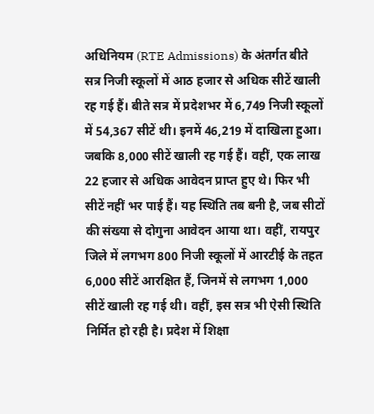अधिनियम (RTE Admissions) के अंतर्गत बीते सत्र निजी स्कूलों में आठ हजार से अधिक सीटें खाली रह गई हैं। बीते सत्र में प्रदेशभर में 6,749 निजी स्कूलों में 54,367 सीटें थी। इनमें 46,219 में दाखिला हुआ। जबकि 8,000 सीटें खाली रह गई हैं। वहीं, एक लाख 22 हजार से अधिक आवेदन प्राप्त हुए थे। फिर भी सीटें नहीं भर पाई हैं। यह स्थिति तब बनी है, जब सीटों की संख्या से दोगुना आवेदन आया था। वहीं, रायपुर जिले में लगभग 800 निजी स्कूलों में आरटीई के तहत 6,000 सीटें आरक्षित हैं, जिनमें से लगभग 1,000 सीटें खाली रह गई थी। वहीं, इस सत्र भी ऐसी स्थिति निर्मित हो रही है। प्रदेश में शिक्षा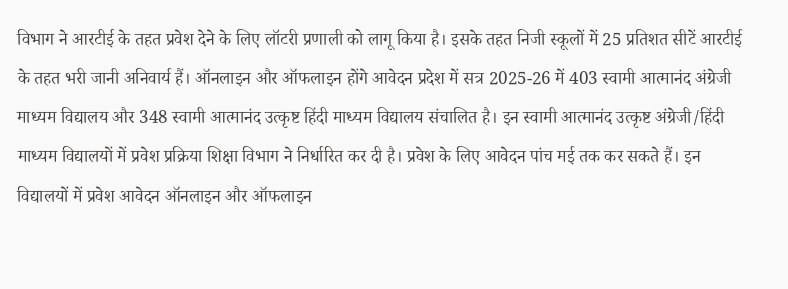विभाग ने आरटीई के तहत प्रवेश देने के लिए लॉटरी प्रणाली को लागू किया है। इसके तहत निजी स्कूलों में 25 प्रतिशत सीटें आरटीई के तहत भरी जानी अनिवार्य हैं। ऑनलाइन और ऑफलाइन होंगे आवेदन प्रदेश में सत्र 2025-26 में 403 स्वामी आत्मानंद अंग्रेजी माध्यम विद्यालय और 348 स्वामी आत्मानंद उत्कृष्ट हिंदी माध्यम विद्यालय संचालित है। इन स्वामी आत्मानंद उत्कृष्ट अंग्रेजी/हिंदी माध्यम विद्यालयों में प्रवेश प्रक्रिया शिक्षा विभाग ने निर्धारित कर दी है। प्रवेश के लिए आवेदन पांच मई तक कर सकते हैं। इन विद्यालयों में प्रवेश आवेदन ऑनलाइन और ऑफलाइन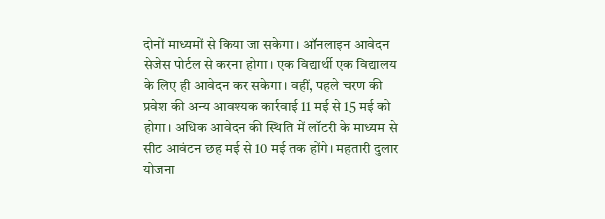दोनों माध्यमों से किया जा सकेगा। ऑनलाइन आवेदन सेजेस पोर्टल से करना होगा। एक विद्यार्थी एक विद्यालय के लिए ही आवेदन कर सकेगा। वहीं, पहले चरण की प्रवेश की अन्य आवश्यक कार्रवाई 11 मई से 15 मई को होगा। अधिक आवेदन की स्थिति में लॉटरी के माध्यम से सीट आवंटन छह मई से 10 मई तक होंगे। महतारी दुलार योजना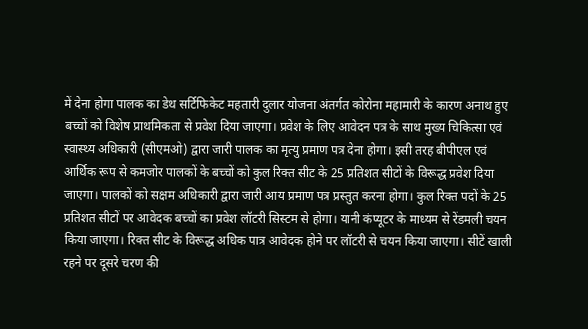में देना होगा पालक का डेथ सर्टिफिकेट महतारी दुलार योजना अंतर्गत कोरोना महामारी के कारण अनाथ हुए बच्चों को विशेष प्राथमिकता से प्रवेश दिया जाएगा। प्रवेश के लिए आवेदन पत्र के साथ मुख्य चिकित्सा एवं स्वास्थ्य अधिकारी (सीएमओ) द्वारा जारी पालक का मृत्यु प्रमाण पत्र देना होगा। इसी तरह बीपीएल एवं आर्थिक रूप से कमजोर पालकों के बच्चों को कुल रिक्त सीट के 25 प्रतिशत सीटों के विरूद्ध प्रवेश दिया जाएगा। पालकों को सक्षम अधिकारी द्वारा जारी आय प्रमाण पत्र प्रस्तुत करना होगा। कुल रिक्त पदों के 25 प्रतिशत सीटों पर आवेदक बच्चों का प्रवेश लॉटरी सिस्टम से होगा। यानी कंप्यूटर के माध्यम से रेंडमली चयन किया जाएगा। रिक्त सीट के विरूद्ध अधिक पात्र आवेदक होने पर लॉटरी से चयन किया जाएगा। सीटें खाली रहने पर दूसरे चरण की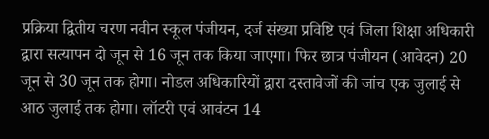प्रक्रिया द्वितीय चरण नवीन स्कूल पंजीयन, दर्ज संख्या प्रविष्टि एवं जिला शिक्षा अधिकारी द्वारा सत्यापन दो जून से 16 जून तक किया जाएगा। फिर छात्र पंजीयन (आवेदन) 20 जून से 30 जून तक होगा। नोडल अधिकारियों द्वारा दस्तावेजों की जांच एक जुलाई से आठ जुलाई तक होगा। लॉटरी एवं आवंटन 14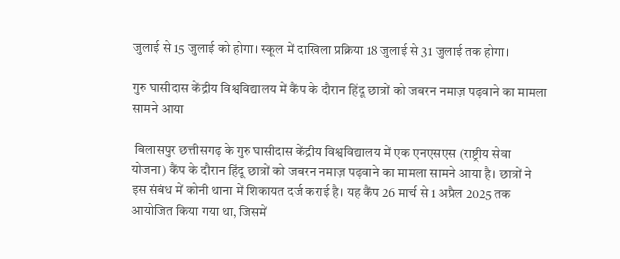जुलाई से 15 जुलाई को होगा। स्कूल में दाखिला प्रक्रिया 18 जुलाई से 31 जुलाई तक होगा।

गुरु घासीदास केंद्रीय विश्वविद्यालय में कैंप के दौरान हिंदू छात्रों को जबरन नमाज़ पढ़वाने का मामला सामने आया

 बिलासपुर छत्तीसगढ़ के गुरु घासीदास केंद्रीय विश्वविद्यालय में एक एनएसएस (राष्ट्रीय सेवा योजना) कैंप के दौरान हिंदू छात्रों को जबरन नमाज़ पढ़वाने का मामला सामने आया है। छात्रों ने इस संबंध में कोनी थाना में शिकायत दर्ज कराई है। यह कैंप 26 मार्च से 1 अप्रैल 2025 तक आयोजित किया गया था, जिसमें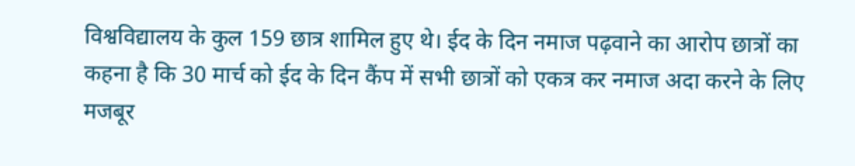विश्वविद्यालय के कुल 159 छात्र शामिल हुए थे। ईद के दिन नमाज पढ़वाने का आरोप छात्रों का कहना है कि 30 मार्च को ईद के दिन कैंप में सभी छात्रों को एकत्र कर नमाज अदा करने के लिए मजबूर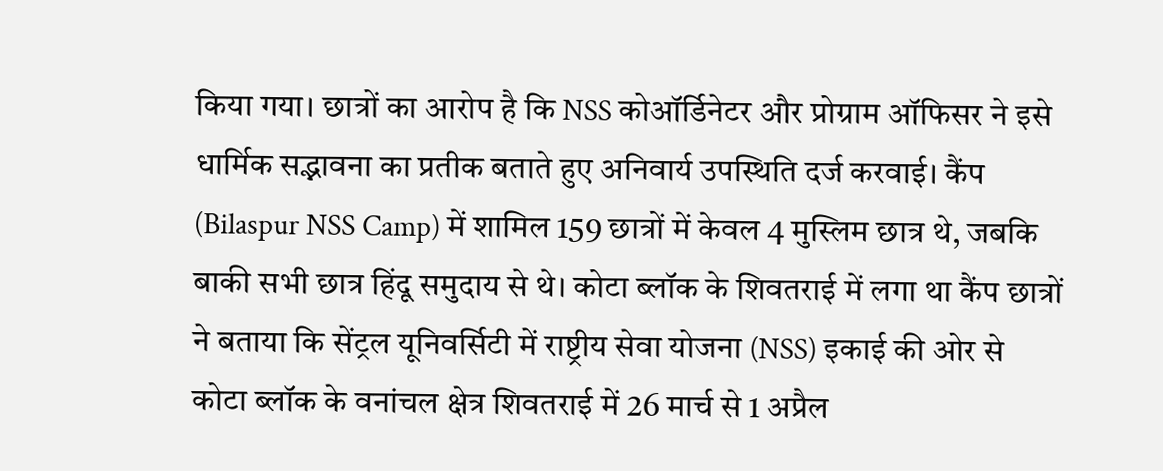किया गया। छात्रों का आरोप है कि NSS कोऑर्डिनेटर और प्रोग्राम ऑफिसर ने इसे धार्मिक सद्भावना का प्रतीक बताते हुए अनिवार्य उपस्थिति दर्ज करवाई। कैंप (Bilaspur NSS Camp) में शामिल 159 छात्रों में केवल 4 मुस्लिम छात्र थे, जबकि बाकी सभी छात्र हिंदू समुदाय से थे। कोटा ब्लॉक के शिवतराई में लगा था कैंप छात्रों ने बताया कि सेंट्रल यूनिवर्सिटी में राष्ट्रीय सेवा योजना (NSS) इकाई की ओर से कोटा ब्लॉक के वनांचल क्षेत्र शिवतराई में 26 मार्च से 1 अप्रैल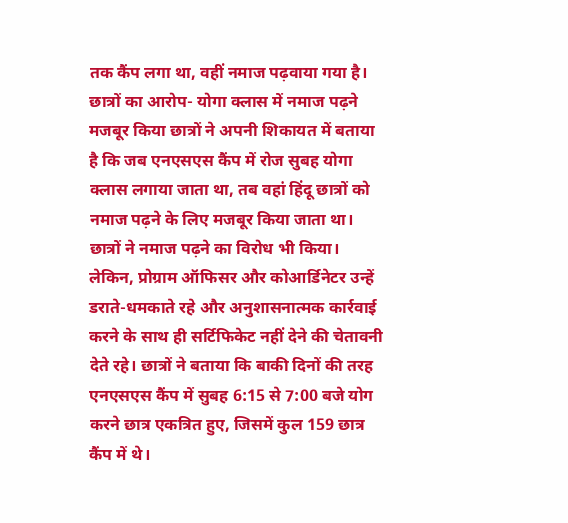तक कैंप लगा था, वहीं नमाज पढ़वाया गया है। छात्रों का आरोप- योगा क्लास में नमाज पढ़ने मजबूर किया छात्रों ने अपनी शिकायत में बताया है कि जब एनएसएस कैंप में रोज सुबह योगा क्लास लगाया जाता था, तब वहां हिंदू छात्रों को नमाज पढ़ने के लिए मजबूर किया जाता था। छात्रों ने नमाज पढ़ने का विरोध भी किया। लेकिन, प्रोग्राम ऑफिसर और कोआर्डिनेटर उन्हें डराते-धमकाते रहे और अनुशासनात्मक कार्रवाई करने के साथ ही सर्टिफिकेट नहीं देने की चेतावनी देते रहे। छात्रों ने बताया कि बाकी दिनों की तरह एनएसएस कैंप में सुबह 6:15 से 7:00 बजे योग करने छात्र एकत्रित हुए, जिसमें कुल 159 छात्र कैंप में थे।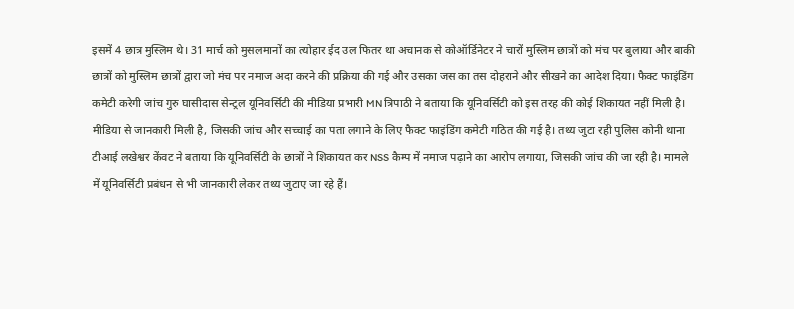इसमें 4 छात्र मुस्लिम थे। 31 मार्च को मुसलमानों का त्योहार ईद उल फितर था अचानक से कोऑर्डिनेटर ने चारों मुस्लिम छात्रों को मंच पर बुलाया और बाकी छात्रों को मुस्लिम छात्रों द्वारा जो मंच पर नमाज अदा करने की प्रक्रिया की गई और उसका जस का तस दोहराने और सीखने का आदेश दिया। फैक्ट फाइंडिंग कमेटी करेगी जांच गुरु घासीदास सेन्ट्रल यूनिवर्सिटी की मीडिया प्रभारी MN त्रिपाठी ने बताया कि यूनिवर्सिटी को इस तरह की कोई शिकायत नहीं मिली है। मीडिया से जानकारी मिली है, जिसकी जांच और सच्चाई का पता लगाने के लिए फैक्ट फाइंडिंग कमेटी गठित की गई है। तथ्य जुटा रही पुलिस कोनी थाना टीआई लखेश्वर केंवट ने बताया कि यूनिवर्सिटी के छात्रों ने शिकायत कर NSS कैम्प में नमाज पढ़ाने का आरोप लगाया, जिसकी जांच की जा रही है। मामले में यूनिवर्सिटी प्रबंधन से भी जानकारी लेकर तथ्य जुटाए जा रहे हैं।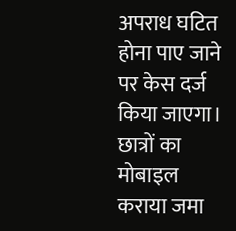अपराध घटित होना पाए जाने पर केस दर्ज किया जाएगा। छात्रों का मोबाइल कराया जमा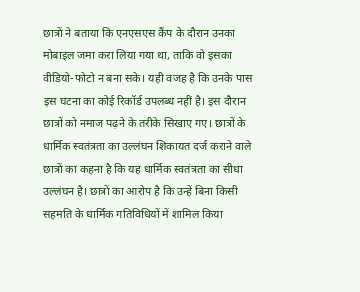छात्रों ने बताया कि एनएसएस कैंप के दौरान उनका मोबाइल जमा करा लिया गया था, ताकि वो इसका वीडियो-फोटो न बना सके। यही वजह है कि उनके पास इस घटना का कोई रिकॉर्ड उपलब्ध नहीं है। इस दौरान छात्रों को नमाज पढ़ने के तरीके सिखाए गए। छात्रों के धार्मिक स्वतंत्रता का उल्लंघन शिकायत दर्ज कराने वाले छात्रों का कहना है कि यह धार्मिक स्वतंत्रता का सीधा उल्लंघन है। छात्रों का आरोप है कि उन्हें बिना किसी सहमति के धार्मिक गतिविधियों में शामिल किया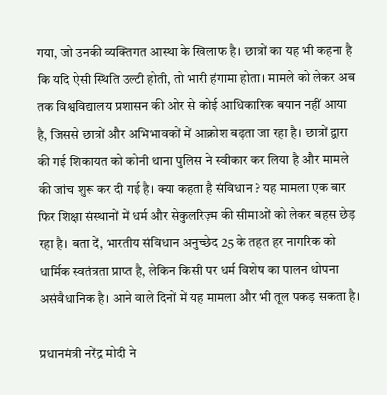गया, जो उनकी व्यक्तिगत आस्था के खिलाफ है। छात्रों का यह भी कहना है कि यदि ऐसी स्थिति उल्टी होती, तो भारी हंगामा होता। मामले को लेकर अब तक विश्वविद्यालय प्रशासन की ओर से कोई आधिकारिक बयान नहीं आया है, जिससे छात्रों और अभिभावकों में आक्रोश बढ़ता जा रहा है। छात्रों द्वारा की गई शिकायत को कोनी थाना पुलिस ने स्वीकार कर लिया है और मामले की जांच शुरू कर दी गई है। क्या कहता है संविधान ? यह मामला एक बार फिर शिक्षा संस्थानों में धर्म और सेकुलरिज़्म की सीमाओं को लेकर बहस छेड़ रहा है। बता दें, भारतीय संविधान अनुच्छेद 25 के तहत हर नागरिक को धार्मिक स्वतंत्रता प्राप्त है, लेकिन किसी पर धर्म विशेष का पालन थोपना असंवैधानिक है। आने वाले दिनों में यह मामला और भी तूल पकड़ सकता है।

प्रधानमंत्री नरेंद्र मोदी ने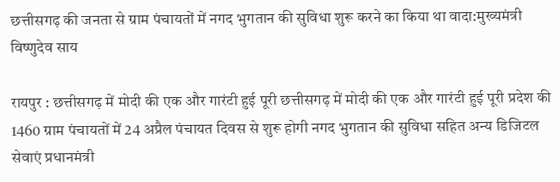छत्तीसगढ़ की जनता से ग्राम पंचायतों में नगद भुगतान की सुविधा शुरू करने का किया था वादा:मुख्यमंत्री विष्णुदेव साय

रायपुर : छत्तीसगढ़ में मोदी की एक और गारंटी हुई पूरी छत्तीसगढ़ में मोदी की एक और गारंटी हुई पूरी प्रदेश की 1460 ग्राम पंचायतों में 24 अप्रैल पंचायत दिवस से शुरू होगी नगद भुगतान की सुविधा सहित अन्य डिजिटल सेवाएं प्रधानमंत्री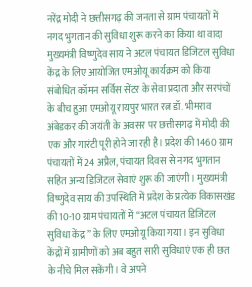नरेंद्र मोदी ने छत्तीसगढ़ की जनता से ग्राम पंचायतों में नगद भुगतान की सुविधा शुरू करने का किया था वादा मुख्यमंत्री विष्णुदेव साय ने अटल पंचायत डिजिटल सुविधा केंद्र के लिए आयोजित एमओयू कार्यक्रम को किया संबोधित कॉमन सर्विस सेंटर के सेवा प्रदाता और सरपंचों के बीच हुआ एमओयू रायपुर भारत रत्न डॉ. भीमराव अंबेडकर की जयंती के अवसर पर छत्तीसगढ़ में मोदी की एक और गारंटी पूरी होने जा रही है। प्रदेश की 1460 ग्राम पंचायतों में 24 अप्रैल, पंचायत दिवस से नगद भुगतान सहित अन्य डिजिटल सेवाएं शुरू की जाएंगी। मुख्यमंत्री विष्णुदेव साय की उपस्थिति में प्रदेश के प्रत्येक विकासखंड की 10-10 ग्राम पंचायतों में “अटल पंचायत डिजिटल सुविधा केंद्र” के लिए एमओयू किया गया। इन सुविधा केंद्रों में ग्रामीणों को अब बहुत सारी सुविधाएं एक ही छत के नीचे मिल सकेंगी। वे अपने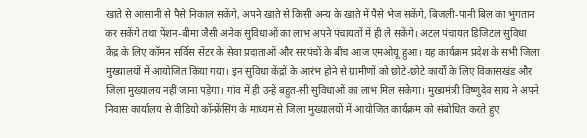खाते से आसानी से पैसे निकाल सकेंगे, अपने खाते से किसी अन्य के खाते में पैसे भेज सकेंगे, बिजली-पानी बिल का भुगतान कर सकेंगे तथा पेंशन-बीमा जैसी अनेक सुविधाओं का लाभ अपने पंचायतों में ही ले सकेंगे। अटल पंचायत डिजिटल सुविधा केंद्र के लिए कॉमन सर्विस सेंटर के सेवा प्रदाताओं और सरपंचों के बीच आज एमओयू हुआ। यह कार्यक्रम प्रदेश के सभी जिला मुख्यालयों में आयोजित किया गया। इन सुविधा केंद्रों के आरंभ होने से ग्रामीणों को छोटे-छोटे कार्यों के लिए विकासखंड और जिला मुख्यालय नहीं जाना पड़ेगा। गांव में ही उन्हें बहुत-सी सुविधाओं का लाभ मिल सकेगा। मुख्यमंत्री विष्णुदेव साय ने अपने निवास कार्यालय से वीडियो कॉन्फ्रेंसिंग के माध्यम से जिला मुख्यालयों में आयोजित कार्यक्रम को संबोधित करते हुए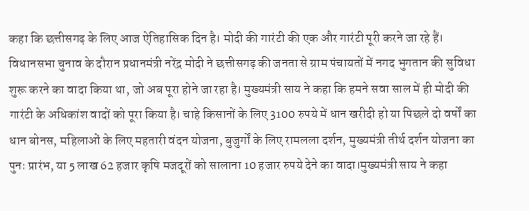कहा कि छत्तीसगढ़ के लिए आज ऐतिहासिक दिन है। मोदी की गारंटी की एक और गारंटी पूरी करने जा रहे हैं। विधानसभा चुनाव के दौरान प्रधानमंत्री नरेंद्र मोदी ने छत्तीसगढ़ की जनता से ग्राम पंचायतों में नगद भुगतान की सुविधा शुरू करने का वादा किया था, जो अब पूरा होने जा रहा है। मुख्यमंत्री साय ने कहा कि हमने सवा साल में ही मोदी की गारंटी के अधिकांश वादों को पूरा किया है। चाहे किसानों के लिए 3100 रुपये में धान खरीदी हो या पिछले दो वर्षों का धान बोनस, महिलाओं के लिए महतारी वंदन योजना, बुजुर्गों के लिए रामलला दर्शन, मुख्यमंत्री तीर्थ दर्शन योजना का पुनः प्रारंभ, या 5 लाख 62 हजार कृषि मजदूरों को सालाना 10 हजार रुपये देने का वादा।मुख्यमंत्री साय ने कहा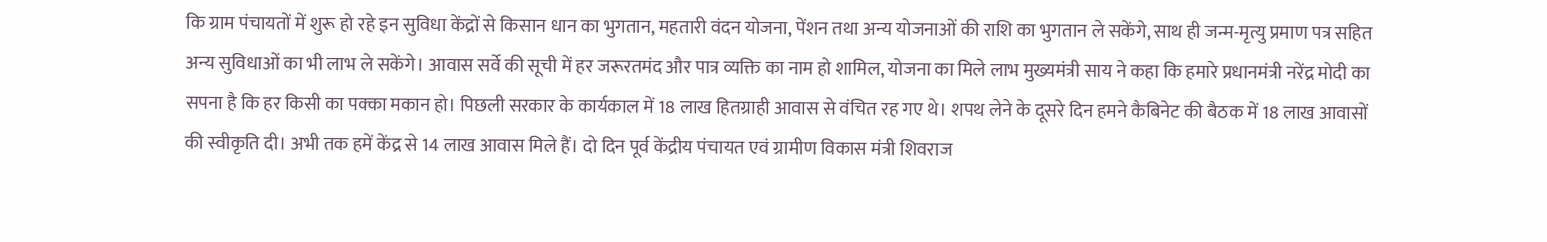कि ग्राम पंचायतों में शुरू हो रहे इन सुविधा केंद्रों से किसान धान का भुगतान, महतारी वंदन योजना, पेंशन तथा अन्य योजनाओं की राशि का भुगतान ले सकेंगे, साथ ही जन्म-मृत्यु प्रमाण पत्र सहित अन्य सुविधाओं का भी लाभ ले सकेंगे। आवास सर्वे की सूची में हर जरूरतमंद और पात्र व्यक्ति का नाम हो शामिल, योजना का मिले लाभ मुख्यमंत्री साय ने कहा कि हमारे प्रधानमंत्री नरेंद्र मोदी का सपना है कि हर किसी का पक्का मकान हो। पिछली सरकार के कार्यकाल में 18 लाख हितग्राही आवास से वंचित रह गए थे। शपथ लेने के दूसरे दिन हमने कैबिनेट की बैठक में 18 लाख आवासों की स्वीकृति दी। अभी तक हमें केंद्र से 14 लाख आवास मिले हैं। दो दिन पूर्व केंद्रीय पंचायत एवं ग्रामीण विकास मंत्री शिवराज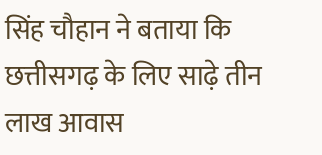सिंह चौहान ने बताया कि छत्तीसगढ़ के लिए साढ़े तीन लाख आवास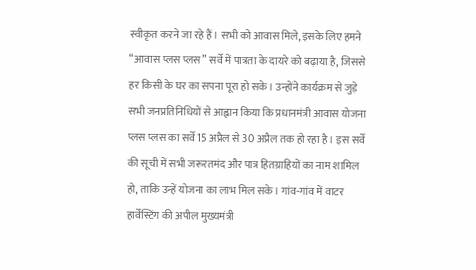स्वीकृत करने जा रहे हैं। सभी को आवास मिले, इसके लिए हमने “आवास प्लस प्लस” सर्वे में पात्रता के दायरे को बढ़ाया है, जिससे हर किसी के घर का सपना पूरा हो सके। उन्होंने कार्यक्रम से जुड़े सभी जनप्रतिनिधियों से आह्वान किया कि प्रधानमंत्री आवास योजना प्लस प्लस का सर्वे 15 अप्रैल से 30 अप्रैल तक हो रहा है। इस सर्वे की सूची में सभी जरूरतमंद और पात्र हितग्राहियों का नाम शामिल हो, ताकि उन्हें योजना का लाभ मिल सके। गांव-गांव में वाटर हार्वेस्टिंग की अपील मुख्यमंत्री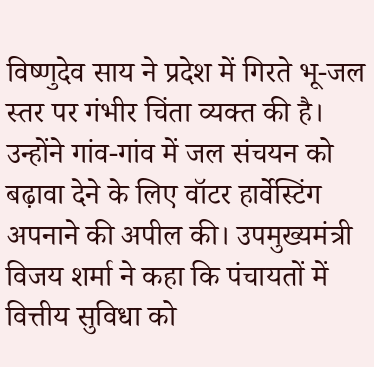विष्णुदेव साय ने प्रदेश में गिरते भू-जल स्तर पर गंभीर चिंता व्यक्त की है। उन्होंने गांव-गांव में जल संचयन को बढ़ावा देने के लिए वॉटर हार्वेस्टिंग अपनाने की अपील की। उपमुख्यमंत्री विजय शर्मा ने कहा कि पंचायतों में वित्तीय सुविधा को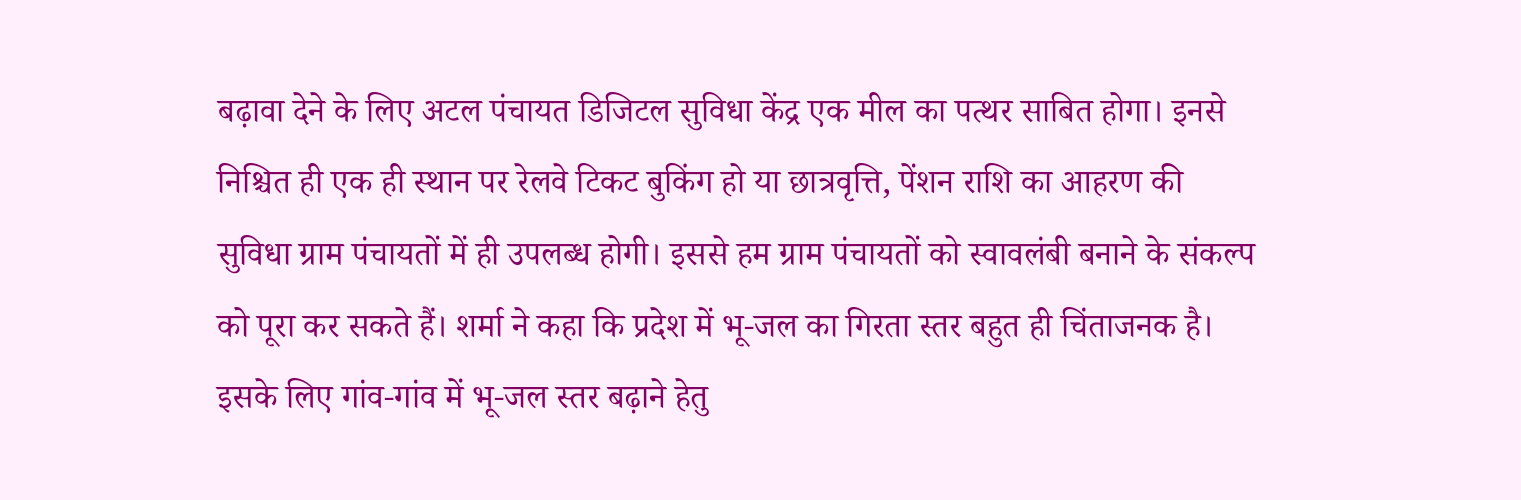बढ़ावा देने के लिए अटल पंचायत डिजिटल सुविधा केंद्र एक मील का पत्थर साबित होगा। इनसे निश्चित ही एक ही स्थान पर रेलवे टिकट बुकिंग हो या छात्रवृत्ति, पेंशन राशि का आहरण की सुविधा ग्राम पंचायतों में ही उपलब्ध होगी। इससे हम ग्राम पंचायतों को स्वावलंबी बनाने के संकल्प को पूरा कर सकते हैं। शर्मा ने कहा कि प्रदेश में भू-जल का गिरता स्तर बहुत ही चिंताजनक है। इसके लिए गांव-गांव में भू-जल स्तर बढ़ाने हेतु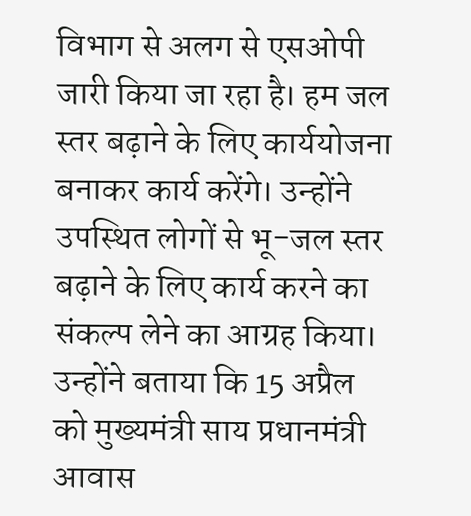विभाग से अलग से एसओपी जारी किया जा रहा है। हम जल स्तर बढ़ाने के लिए कार्ययोजना बनाकर कार्य करेंगे। उन्होंने उपस्थित लोगों से भू-जल स्तर बढ़ाने के लिए कार्य करने का संकल्प लेने का आग्रह किया। उन्होंने बताया कि 15 अप्रैल को मुख्यमंत्री साय प्रधानमंत्री आवास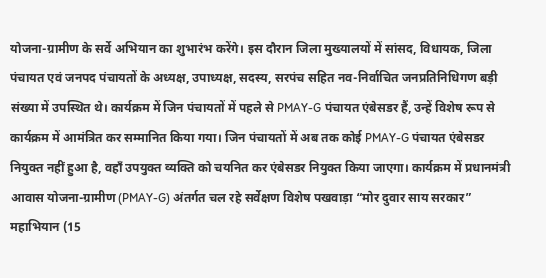योजना-ग्रामीण के सर्वे अभियान का शुभारंभ करेंगे। इस दौरान जिला मुख्यालयों में सांसद, विधायक, जिला पंचायत एवं जनपद पंचायतों के अध्यक्ष, उपाध्यक्ष, सदस्य, सरपंच सहित नव-निर्वाचित जनप्रतिनिधिगण बड़ी संख्या में उपस्थित थे। कार्यक्रम में जिन पंचायतों में पहले से PMAY-G पंचायत एंबेसडर हैं, उन्हें विशेष रूप से कार्यक्रम में आमंत्रित कर सम्मानित किया गया। जिन पंचायतों में अब तक कोई PMAY-G पंचायत एंबेसडर नियुक्त नहीं हुआ है, वहाँ उपयुक्त व्यक्ति को चयनित कर एंबेसडर नियुक्त किया जाएगा। कार्यक्रम में प्रधानमंत्री आवास योजना-ग्रामीण (PMAY-G) अंतर्गत चल रहे सर्वेक्षण विशेष पखवाड़ा “मोर दुवार साय सरकार” महाभियान (15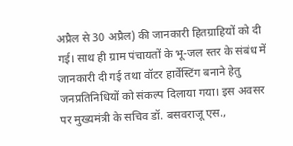अप्रैल से 30 अप्रैल) की जानकारी हितग्राहियों को दी गई। साथ ही ग्राम पंचायतों के भू-जल स्तर के संबंध में जानकारी दी गई तथा वॉटर हार्वेस्टिंग बनाने हेतु जनप्रतिनिधियों को संकल्प दिलाया गया। इस अवसर पर मुख्यमंत्री के सचिव डॉ. बसवराजू एस.,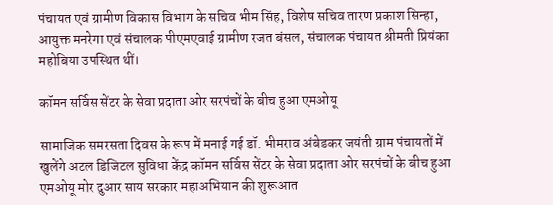पंचायत एवं ग्रामीण विकास विभाग के सचिव भीम सिंह, विशेष सचिव तारण प्रकाश सिन्हा, आयुक्त मनरेगा एवं संचालक पीएमएवाई ग्रामीण रजत बंसल, संचालक पंचायत श्रीमती प्रियंका महोबिया उपस्थित थीं।

कॉमन सर्विस सेंटर के सेवा प्रदाता ओर सरपंचों के बीच हुआ एमओयू

सामाजिक समरसता दिवस के रूप में मनाई गई डॉ. भीमराव अंबेडकर जयंती ग्राम पंचायतों में खुलेंगे अटल डिजिटल सुविधा केंद्र कॉमन सर्विस सेंटर के सेवा प्रदाता ओर सरपंचों के बीच हुआ एमओयू मोर दुआर साय सरकार महाअभियान की शुरूआत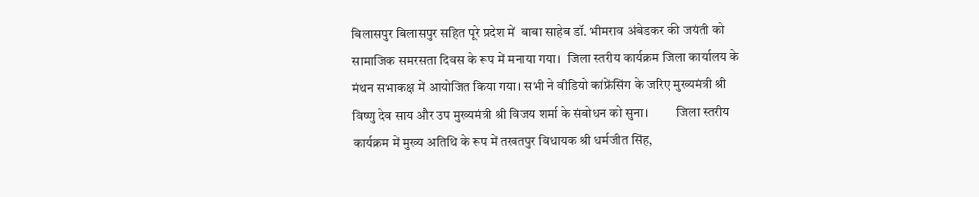बिलासपुर बिलासपुर सहित पूरे प्रदेश में  बाबा साहेब डॉ. भीमराव अंबेडकर की जयंती को सामाजिक समरसता दिवस के रूप में मनाया गया।  जिला स्तरीय कार्यक्रम जिला कार्यालय के मंथन सभाकक्ष में आयोजित किया गया। सभी ने वीडियो कांफ्रेंसिंग के जरिए मुख्यमंत्री श्री विष्णु देव साय और उप मुख्यमंत्री श्री विजय शर्मा के संबोधन को सुना।         जिला स्तरीय कार्यक्रम में मुख्य अतिथि के रूप में तखतपुर विधायक श्री धर्मजीत सिंह,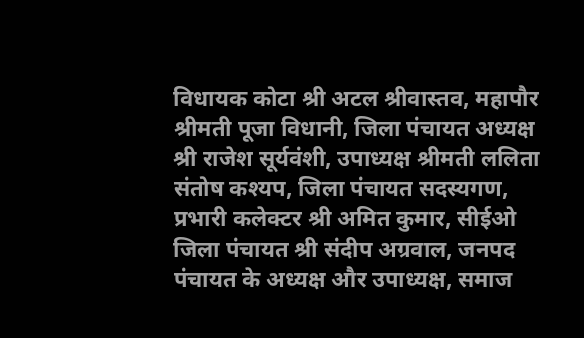विधायक कोटा श्री अटल श्रीवास्तव, महापौर श्रीमती पूजा विधानी, जिला पंचायत अध्यक्ष श्री राजेश सूर्यवंशी, उपाध्यक्ष श्रीमती ललिता संतोष कश्यप, जिला पंचायत सदस्यगण, प्रभारी कलेक्टर श्री अमित कुमार, सीईओ जिला पंचायत श्री संदीप अग्रवाल, जनपद पंचायत के अध्यक्ष और उपाध्यक्ष, समाज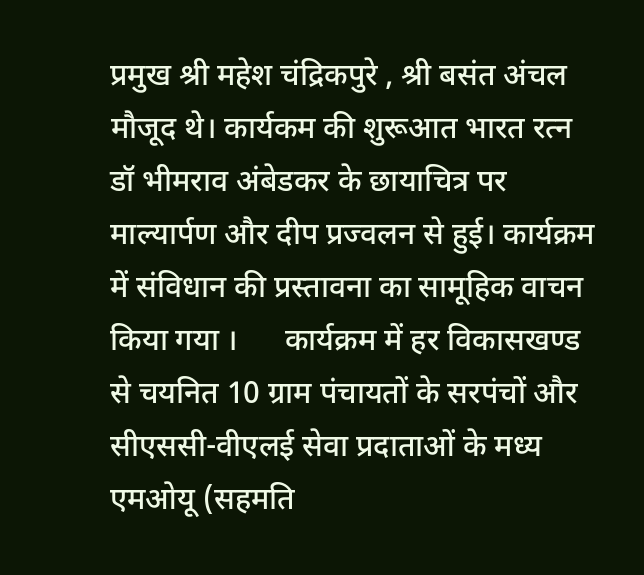प्रमुख श्री महेश चंद्रिकपुरे , श्री बसंत अंचल मौजूद थे। कार्यकम की शुरूआत भारत रत्न डॉ भीमराव अंबेडकर के छायाचित्र पर माल्यार्पण और दीप प्रज्वलन से हुई। कार्यक्रम में संविधान की प्रस्तावना का सामूहिक वाचन किया गया ।      कार्यक्रम में हर विकासखण्ड से चयनित 10 ग्राम पंचायतों के सरपंचों और सीएससी-वीएलई सेवा प्रदाताओं के मध्य एमओयू (सहमति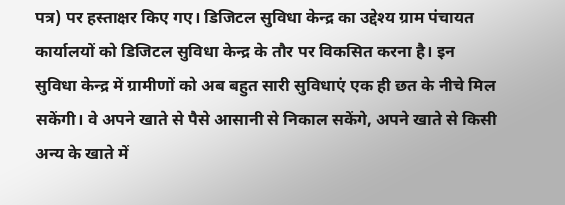पत्र) पर हस्ताक्षर किए गए। डिजिटल सुविधा केन्द्र का उद्देश्य ग्राम पंचायत कार्यालयों को डिजिटल सुविधा केन्द्र के तौर पर विकसित करना है। इन सुविधा केन्द्र में ग्रामीणों को अब बहुत सारी सुविधाएं एक ही छत के नीचे मिल सकेंगी। वे अपने खाते से पैसे आसानी से निकाल सकेंगे, अपने खाते से किसी अन्य के खाते में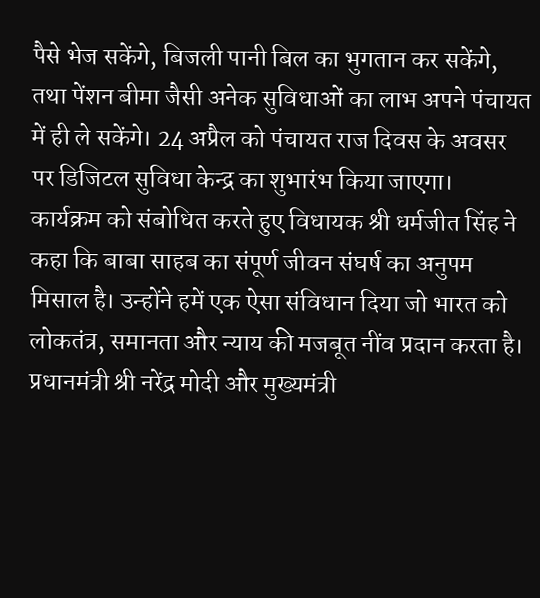पैसे भेज सकेंगे, बिजली पानी बिल का भुगतान कर सकेंगे, तथा पेंशन बीमा जैसी अनेक सुविधाओं का लाभ अपने पंचायत में ही ले सकेंगे। 24 अप्रैल को पंचायत राज दिवस के अवसर पर डिजिटल सुविधा केन्द्र का शुभारंभ किया जाएगा।     कार्यक्रम को संबोधित करते हुए विधायक श्री धर्मजीत सिंह ने कहा कि बाबा साहब का संपूर्ण जीवन संघर्ष का अनुपम मिसाल है। उन्होंने हमें एक ऐसा संविधान दिया जो भारत को लोकतंत्र, समानता और न्याय की मजबूत नींव प्रदान करता है। प्रधानमंत्री श्री नरेंद्र मोदी और मुख्यमंत्री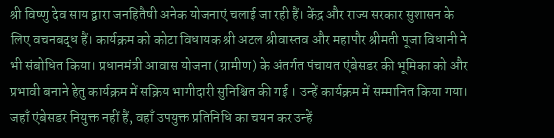श्री विष्णु देव साय द्वारा जनहितैषी अनेक योजनाएं चलाई जा रही हैं। केंद्र और राज्य सरकार सुशासन के लिए वचनबद्ध हैं। कार्यक्रम को कोटा विधायक श्री अटल श्रीवास्तव और महापौर श्रीमती पूजा विधानी ने भी संबोधित किया। प्रधानमंत्री आवास योजना (ग्रामीण) के अंतर्गत पंचायत एंबेसडर की भूमिका को और प्रभावी बनाने हेतु कार्यक्रम में सक्रिय भागीदारी सुनिश्चित की गई । उन्हें कार्यक्रम में सम्मानित किया गया। जहाँ एंबेसडर नियुक्त नहीं हैं, वहाँ उपयुक्त प्रतिनिधि का चयन कर उन्हें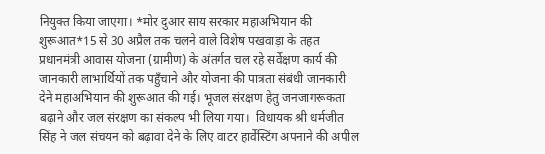नियुक्त किया जाएगा। *मोर दुआर साय सरकार महाअभियान की शुरूआत*15 से 30 अप्रैल तक चलने वाले विशेष पखवाड़ा के तहत प्रधानमंत्री आवास योजना (ग्रामीण) के अंतर्गत चल रहे सर्वेक्षण कार्य की  जानकारी लाभार्थियों तक पहुँचाने और योजना की पात्रता संबंधी जानकारी देने महाअभियान की शुरूआत की गई। भूजल संरक्षण हेतु जनजागरूकता बढ़ाने और जल संरक्षण का संकल्प भी लिया गया।  विधायक श्री धर्मजीत सिंह ने जल संचयन को बढ़ावा देने के लिए वाटर हार्वेस्टिंग अपनाने की अपील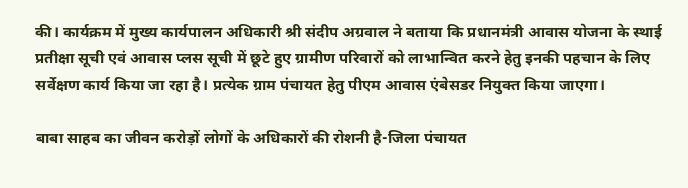की। कार्यक्रम में मुख्य कार्यपालन अधिकारी श्री संदीप अग्रवाल ने बताया कि प्रधानमंत्री आवास योजना के स्थाई प्रतीक्षा सूची एवं आवास प्लस सूची में छूटे हुए ग्रामीण परिवारों को लाभान्वित करने हेतु इनकी पहचान के लिए सर्वेक्षण कार्य किया जा रहा है। प्रत्येक ग्राम पंचायत हेतु पीएम आवास एंबेसडर नियुक्त किया जाएगा।

बाबा साहब का जीवन करोड़ों लोगों के अधिकारों की रोशनी है-जिला पंचायत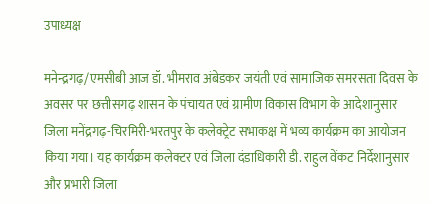उपाध्यक्ष

मनेन्द्रगढ़/एमसीबी आज डॉ. भीमराव अंबेडकर जयंती एवं सामाजिक समरसता दिवस के अवसर पर छत्तीसगढ़ शासन के पंचायत एवं ग्रामीण विकास विभाग के आदेशानुसार जिला मनेंद्रगढ़-चिरमिरी-भरतपुर के कलेक्ट्रेट सभाकक्ष में भव्य कार्यक्रम का आयोजन किया गया। यह कार्यक्रम कलेक्टर एवं जिला दंडाधिकारी डी. राहुल वेंकट निर्देशानुसार और प्रभारी जिला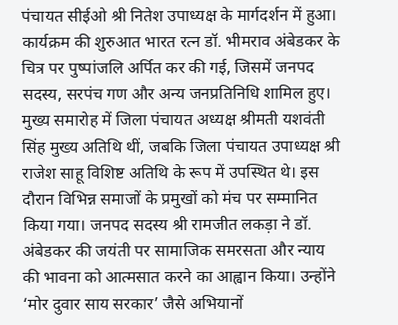पंचायत सीईओ श्री नितेश उपाध्यक्ष के मार्गदर्शन में हुआ। कार्यक्रम की शुरुआत भारत रत्न डॉ. भीमराव अंबेडकर के चित्र पर पुष्पांजलि अर्पित कर की गई, जिसमें जनपद सदस्य, सरपंच गण और अन्य जनप्रतिनिधि शामिल हुए। मुख्य समारोह में जिला पंचायत अध्यक्ष श्रीमती यशवंती सिंह मुख्य अतिथि थीं, जबकि जिला पंचायत उपाध्यक्ष श्री राजेश साहू विशिष्ट अतिथि के रूप में उपस्थित थे। इस दौरान विभिन्न समाजों के प्रमुखों को मंच पर सम्मानित किया गया। जनपद सदस्य श्री रामजीत लकड़ा ने डॉ. अंबेडकर की जयंती पर सामाजिक समरसता और न्याय की भावना को आत्मसात करने का आह्वान किया। उन्होंने ‘मोर दुवार साय सरकार’ जैसे अभियानों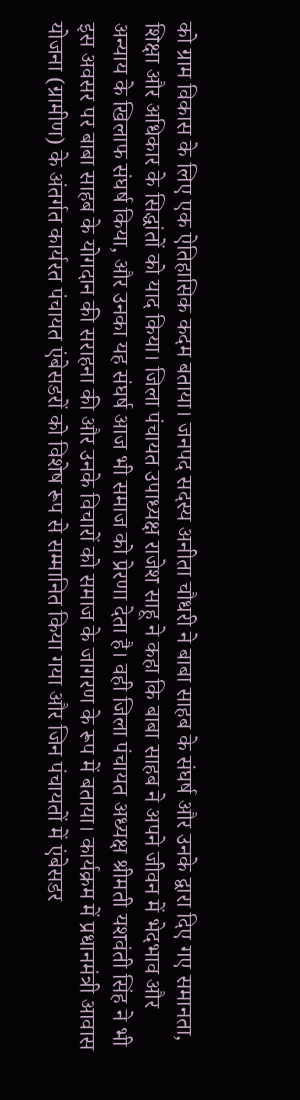को ग्राम विकास के लिए एक ऐतिहासिक कदम बताया। जनपद सदस्य अनीता चौधरी ने बाबा साहब के संघर्ष और उनके द्वारा दिए गए समानता, शिक्षा और अधिकार के सिद्धांतों को याद किया। जिला पंचायत उपाध्यक्ष राजेश साहू ने कहा कि बाबा साहब ने अपने जीवन में भेदभाव और अन्याय के खिलाफ संघर्ष किया, और उनका यह संघर्ष आज भी समाज को प्रेरणा देता है। वही जिला पंचायत अध्यक्ष श्रीमती यशवंती सिंह ने भी इस अवसर पर बाबा साहब के योगदान की सराहना की और उनके विचारों को समाज के जागरण के रूप में बताया। कार्यक्रम में प्रधानमंत्री आवास योजना (ग्रामीण) के अंतर्गत कार्यरत पंचायत एंबेसडरों को विशेष रूप से सम्मानित किया गया और जिन पंचायतों में एंबेसडर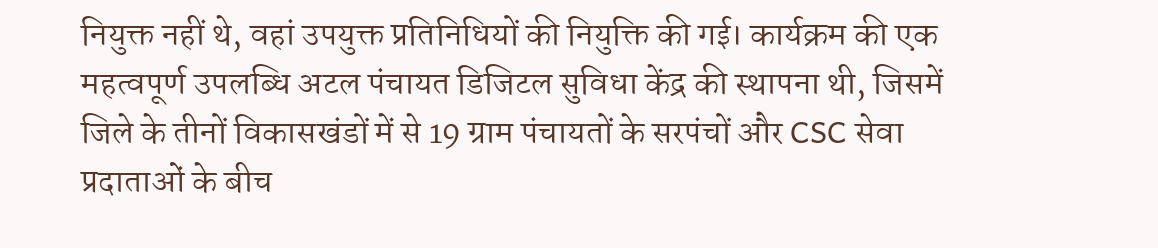नियुक्त नहीं थे, वहां उपयुक्त प्रतिनिधियों की नियुक्ति की गई। कार्यक्रम की एक महत्वपूर्ण उपलब्धि अटल पंचायत डिजिटल सुविधा केंद्र की स्थापना थी, जिसमें जिले के तीनों विकासखंडों में से 19 ग्राम पंचायतों के सरपंचों और CSC सेवा प्रदाताओं के बीच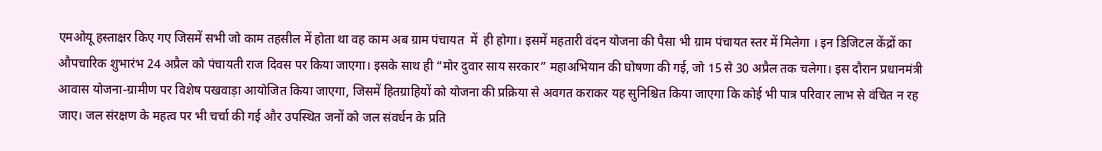एमओयू हस्ताक्षर किए गए जिसमें सभी जो काम तहसील में होता था वह काम अब ग्राम पंचायत  में  ही होगा। इसमें महतारी वंदन योजना की पैसा भी ग्राम पंचायत स्तर में मिलेगा । इन डिजिटल केंद्रों का औपचारिक शुभारंभ 24 अप्रैल को पंचायती राज दिवस पर किया जाएगा। इसके साथ ही “मोर दुवार साय सरकार” महाअभियान की घोषणा की गई, जो 15 से 30 अप्रैल तक चलेगा। इस दौरान प्रधानमंत्री आवास योजना-ग्रामीण पर विशेष पखवाड़ा आयोजित किया जाएगा, जिसमें हितग्राहियों को योजना की प्रक्रिया से अवगत कराकर यह सुनिश्चित किया जाएगा कि कोई भी पात्र परिवार लाभ से वंचित न रह जाए। जल संरक्षण के महत्व पर भी चर्चा की गई और उपस्थित जनों को जल संवर्धन के प्रति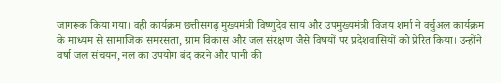जागरूक किया गया। वही कार्यक्रम छत्तीसगढ़ मुख्यमंत्री विष्णुदेव साय और उपमुख्यमंत्री विजय शर्मा ने वर्चुअल कार्यक्रम के माध्यम से सामाजिक समरसता, ग्राम विकास और जल संरक्षण जैसे विषयों पर प्रदेशवासियों को प्रेरित किया। उन्होंने वर्षा जल संचयन, नल का उपयोग बंद करने और पानी की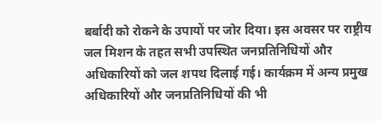बर्बादी को रोकने के उपायों पर जोर दिया। इस अवसर पर राष्ट्रीय जल मिशन के तहत सभी उपस्थित जनप्रतिनिधियों और अधिकारियों को जल शपथ दिलाई गई। कार्यक्रम में अन्य प्रमुख अधिकारियों और जनप्रतिनिधियों की भी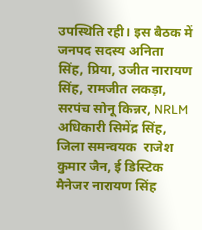उपस्थिति रही। इस बैठक में जनपद सदस्य अनिता सिंह, प्रिया, उजीत नारायण सिंह, रामजीत लकड़ा, सरपंच सोनू किन्नर, NRLM अधिकारी सिमेंद्र सिंह, जिला समन्वयक  राजेश कुमार जैन, ई डिस्टिक मैनेजर नारायण सिंह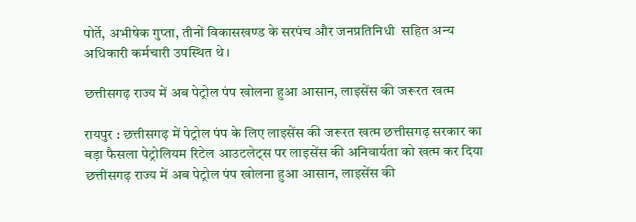पोर्ते, अभीषेक गुप्ता, तीनों विकासखण्ड के सरपंच और जनप्रतिनिधी  सहित अन्य अधिकारी कर्मचारी उपस्थित थे।

छत्तीसगढ़ राज्य में अब पेट्रोल पंप खोलना हुआ आसान, लाइसेंस की जरूरत खत्म

रायपुर : छत्तीसगढ़ में पेट्रोल पंप के लिए लाइसेंस की जरूरत खत्म छत्तीसगढ़ सरकार का बड़ा फैसला पेट्रोलियम रिटेल आउटलेट्स पर लाइसेंस की अनिवार्यता को खत्म कर दिया छत्तीसगढ़ राज्य में अब पेट्रोल पंप खोलना हुआ आसान, लाइसेंस की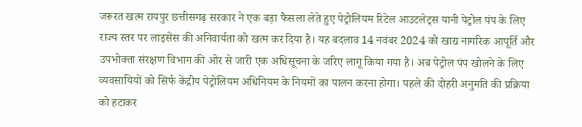जरूरत खत्म रायपुर छत्तीसगढ़ सरकार ने एक बड़ा फैसला लेते हुए पेट्रोलियम रिटेल आउटलेट्स यानी पेट्रोल पंप के लिए राज्य स्तर पर लाइसेंस की अनिवार्यता को खत्म कर दिया है। यह बदलाव 14 नवंबर 2024 को खाद्य नागरिक आपूर्ति और उपभोक्ता संरक्षण विभाग की ओर से जारी एक अधिसूचना के जरिए लागू किया गया है। अब पेट्रोल पंप खोलने के लिए व्यवसायियों को सिर्फ केंद्रीय पेट्रोलियम अधिनियम के नियमों का पालन करना होगा। पहले की दोहरी अनुमति की प्रक्रिया को हटाकर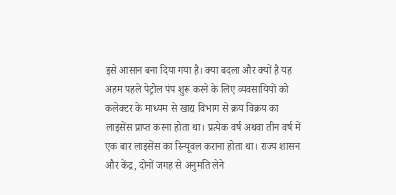इसे आसान बना दिया गया है। क्या बदला और क्यों है यह अहम पहले पेट्रोल पंप शुरू करने के लिए व्यवसायियों को कलेक्टर के माध्यम से खाद्य विभाग से क्रय विक्रय का लाइसेंस प्राप्त करना होता था। प्रत्येक वर्ष अथवा तीन वर्ष में एक बार लाइसेंस का रिन्यूवल कराना होता था। राज्य शासन और केंद्र, दोनों जगह से अनुमति लेने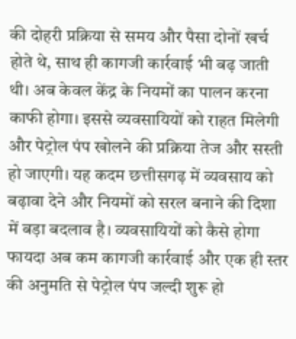की दोहरी प्रक्रिया से समय और पैसा दोनों खर्च होते थे, साथ ही कागजी कार्रवाई भी बढ़ जाती थी। अब केवल केंद्र के नियमों का पालन करना काफी होगा। इससे व्यवसायियों को राहत मिलेगी और पेट्रोल पंप खोलने की प्रक्रिया तेज और सस्ती हो जाएगी। यह कदम छत्तीसगढ़ में व्यवसाय को बढ़ावा देने और नियमों को सरल बनाने की दिशा में बड़ा बदलाव है। व्यवसायियों को कैसे होगा फायदा अब कम कागजी कार्रवाई और एक ही स्तर की अनुमति से पेट्रोल पंप जल्दी शुरू हो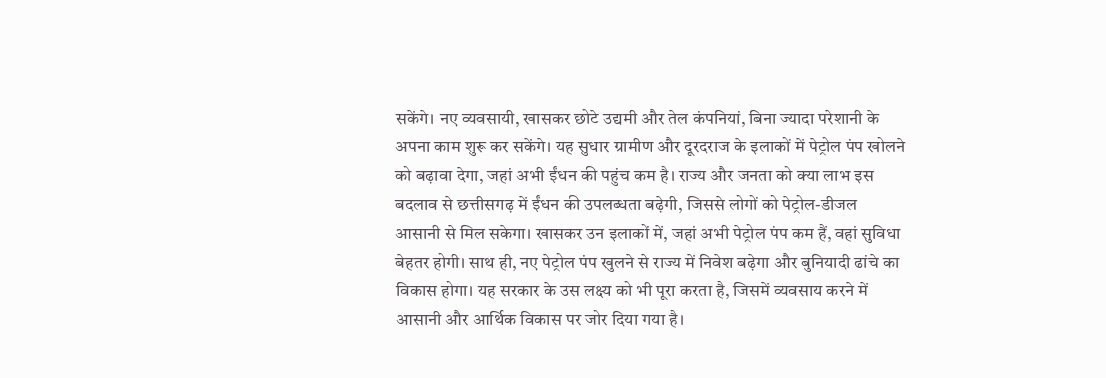सकेंगे। नए व्यवसायी, खासकर छोटे उद्यमी और तेल कंपनियां, बिना ज्यादा परेशानी के अपना काम शुरू कर सकेंगे। यह सुधार ग्रामीण और दूरदराज के इलाकों में पेट्रोल पंप खोलने को बढ़ावा देगा, जहां अभी ईंधन की पहुंच कम है। राज्य और जनता को क्या लाभ इस बदलाव से छत्तीसगढ़ में ईंधन की उपलब्धता बढ़ेगी, जिससे लोगों को पेट्रोल-डीजल आसानी से मिल सकेगा। खासकर उन इलाकों में, जहां अभी पेट्रोल पंप कम हैं, वहां सुविधा बेहतर होगी। साथ ही, नए पेट्रोल पंप खुलने से राज्य में निवेश बढ़ेगा और बुनियादी ढांचे का विकास होगा। यह सरकार के उस लक्ष्य को भी पूरा करता है, जिसमें व्यवसाय करने में आसानी और आर्थिक विकास पर जोर दिया गया है।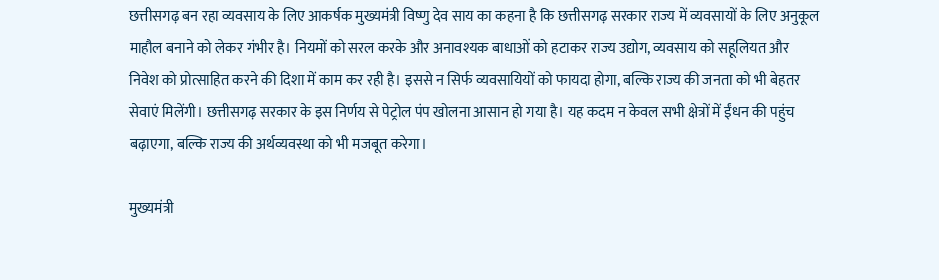छत्तीसगढ़ बन रहा व्यवसाय के लिए आकर्षक मुख्यमंत्री विष्णु देव साय का कहना है कि छत्तीसगढ़ सरकार राज्य में व्यवसायों के लिए अनुकूल माहौल बनाने को लेकर गंभीर है। नियमों को सरल करके और अनावश्यक बाधाओं को हटाकर राज्य उद्योग, व्यवसाय को सहूलियत और निवेश को प्रोत्साहित करने की दिशा में काम कर रही है। इससे न सिर्फ व्यवसायियों को फायदा होगा, बल्कि राज्य की जनता को भी बेहतर सेवाएं मिलेंगी। छत्तीसगढ़ सरकार के इस निर्णय से पेट्रोल पंप खोलना आसान हो गया है। यह कदम न केवल सभी क्षेत्रों में ईंधन की पहुंच बढ़ाएगा, बल्कि राज्य की अर्थव्यवस्था को भी मजबूत करेगा।

मुख्यमंत्री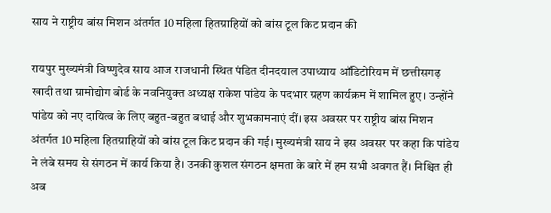साय ने राष्ट्रीय बांस मिशन अंतर्गत 10 महिला हितग्राहियों को बांस टूल किट प्रदान की

रायपुर मुख्यमंत्री विष्णुदेव साय आज राजधानी स्थित पंडित दीनदयाल उपाध्याय ऑडिटोरियम में छत्तीसगढ़ खादी तथा ग्रामोद्योग बोर्ड के नवनियुक्त अध्यक्ष राकेश पांडेय के पदभार ग्रहण कार्यक्रम में शामिल हुए। उन्होंने पांडेय को नए दायित्व के लिए बहुत-बहुत बधाई और शुभकामनाएं दीं। इस अवसर पर राष्ट्रीय बांस मिशन अंतर्गत 10 महिला हितग्राहियों को बांस टूल किट प्रदान की गई। मुख्यमंत्री साय ने इस अवसर पर कहा कि पांडेय ने लंबे समय से संगठन में कार्य किया है। उनकी कुशल संगठन क्षमता के बारे में हम सभी अवगत हैं। निश्चित ही अब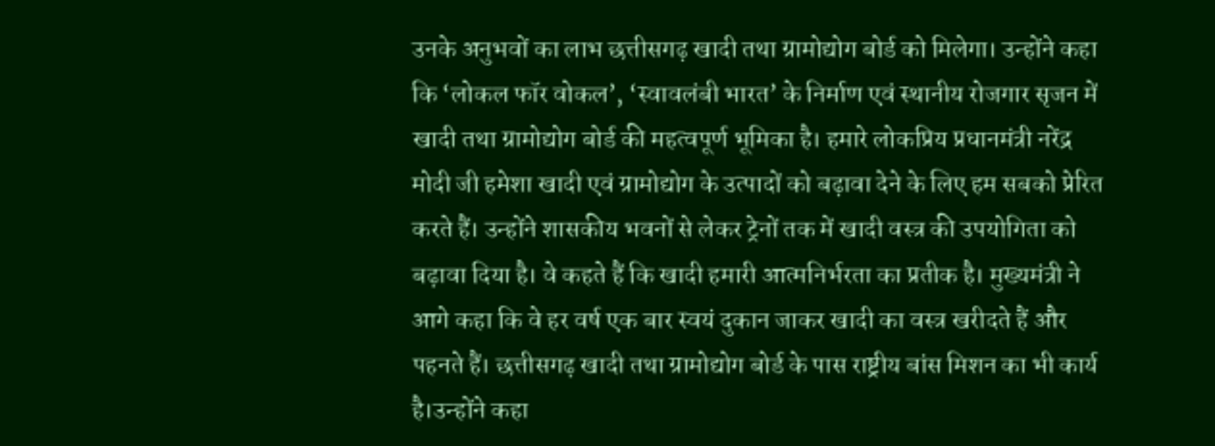उनके अनुभवों का लाभ छत्तीसगढ़ खादी तथा ग्रामोद्योग बोर्ड को मिलेगा। उन्होंने कहा कि ‘लोकल फॉर वोकल’, ‘स्वावलंबी भारत’ के निर्माण एवं स्थानीय रोजगार सृजन में खादी तथा ग्रामोद्योग बोर्ड की महत्वपूर्ण भूमिका है। हमारे लोकप्रिय प्रधानमंत्री नरेंद्र मोदी जी हमेशा खादी एवं ग्रामोद्योग के उत्पादों को बढ़ावा देने के लिए हम सबको प्रेरित करते हैं। उन्होंने शासकीय भवनों से लेकर ट्रेनों तक में खादी वस्त्र की उपयोगिता को बढ़ावा दिया है। वे कहते हैं कि खादी हमारी आत्मनिर्भरता का प्रतीक है। मुख्यमंत्री ने आगे कहा कि वे हर वर्ष एक बार स्वयं दुकान जाकर खादी का वस्त्र खरीदते हैं और पहनते हैं। छत्तीसगढ़ खादी तथा ग्रामोद्योग बोर्ड के पास राष्ट्रीय बांस मिशन का भी कार्य है।उन्होंने कहा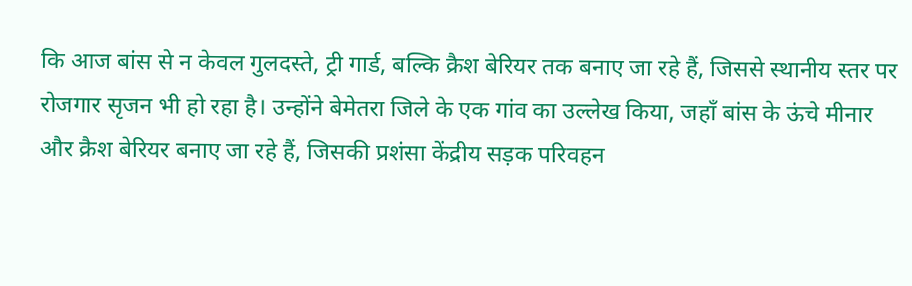कि आज बांस से न केवल गुलदस्ते, ट्री गार्ड, बल्कि क्रैश बेरियर तक बनाए जा रहे हैं, जिससे स्थानीय स्तर पर रोजगार सृजन भी हो रहा है। उन्होंने बेमेतरा जिले के एक गांव का उल्लेख किया, जहाँ बांस के ऊंचे मीनार और क्रैश बेरियर बनाए जा रहे हैं, जिसकी प्रशंसा केंद्रीय सड़क परिवहन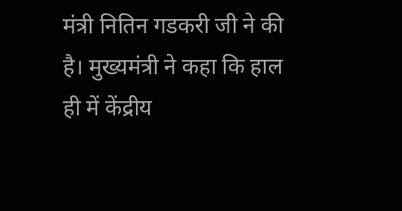मंत्री नितिन गडकरी जी ने की है। मुख्यमंत्री ने कहा कि हाल ही में केंद्रीय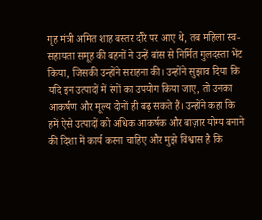गृह मंत्री अमित शाह बस्तर दौरे पर आए थे, तब महिला स्व-सहायता समूह की बहनों ने उन्हें बांस से निर्मित गुलदस्ता भेंट किया, जिसकी उन्होंने सराहना की। उन्होंने सुझाव दिया कि यदि इन उत्पादों में रंगों का उपयोग किया जाए, तो उनका आकर्षण और मूल्य दोनों ही बढ़ सकते हैं। उन्होंने कहा कि हमें ऐसे उत्पादों को अधिक आकर्षक और बाज़ार योग्य बनाने की दिशा में कार्य करना चाहिए और मुझे विश्वास है कि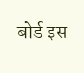बोर्ड इस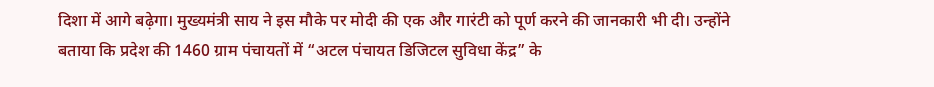दिशा में आगे बढ़ेगा। मुख्यमंत्री साय ने इस मौके पर मोदी की एक और गारंटी को पूर्ण करने की जानकारी भी दी। उन्होंने बताया कि प्रदेश की 1460 ग्राम पंचायतों में “अटल पंचायत डिजिटल सुविधा केंद्र” के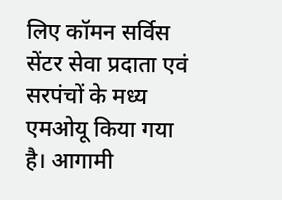लिए कॉमन सर्विस सेंटर सेवा प्रदाता एवं सरपंचों के मध्य एमओयू किया गया है। आगामी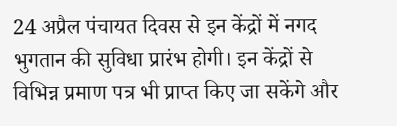24 अप्रैल पंचायत दिवस से इन केंद्रों में नगद भुगतान की सुविधा प्रारंभ होगी। इन केंद्रों से विभिन्न प्रमाण पत्र भी प्राप्त किए जा सकेंगे और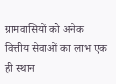ग्रामवासियों को अनेक वित्तीय सेवाओं का लाभ एक ही स्थान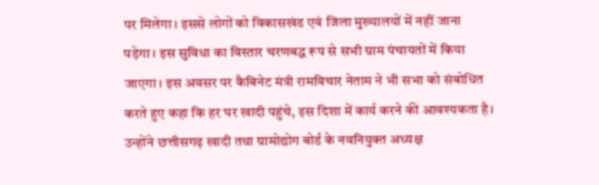पर मिलेगा। इससे लोगों को विकासखंड एवं जिला मुख्यालयों में नहीं जाना पड़ेगा। इस सुविधा का विस्तार चरणबद्ध रूप से सभी ग्राम पंचायतों में किया जाएगा। इस अवसर पर कैबिनेट मंत्री रामविचार नेताम ने भी सभा को संबोधित करते हुए कहा कि हर घर खादी पहुंचे, इस दिशा में कार्य करने की आवश्यकता है। उन्होंने छत्तीसगढ़ खादी तथा ग्रामोद्योग बोर्ड के नवनियुक्त अध्यक्ष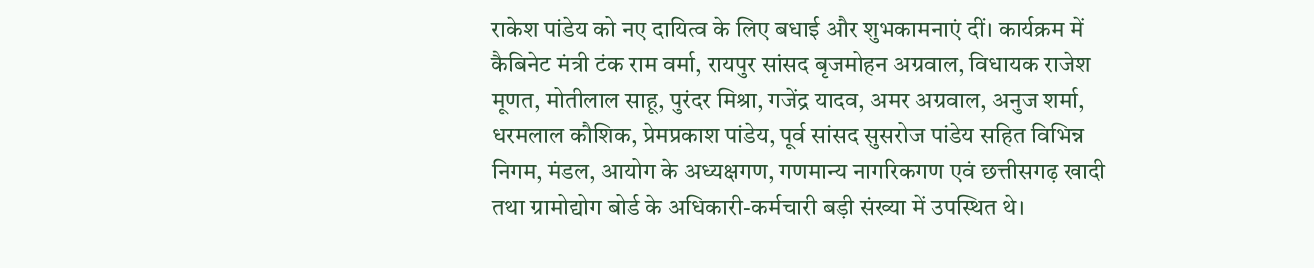राकेश पांडेय को नए दायित्व के लिए बधाई और शुभकामनाएं दीं। कार्यक्रम में कैबिनेट मंत्री टंक राम वर्मा, रायपुर सांसद बृजमोहन अग्रवाल, विधायक राजेश मूणत, मोतीलाल साहू, पुरंदर मिश्रा, गजेंद्र यादव, अमर अग्रवाल, अनुज शर्मा, धरमलाल कौशिक, प्रेमप्रकाश पांडेय, पूर्व सांसद सुसरोज पांडेय सहित विभिन्न निगम, मंडल, आयोग के अध्यक्षगण, गणमान्य नागरिकगण एवं छत्तीसगढ़ खादी तथा ग्रामोद्योग बोर्ड के अधिकारी-कर्मचारी बड़ी संख्या में उपस्थित थे।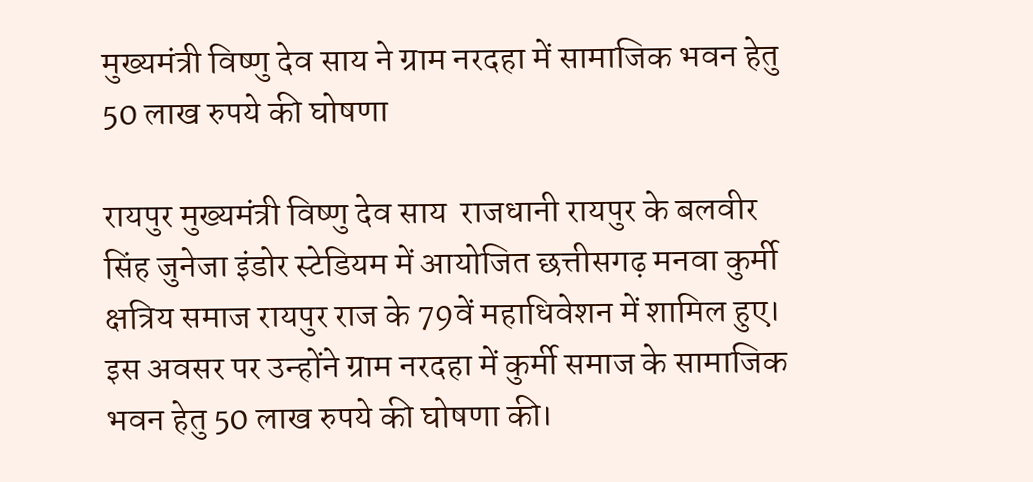मुख्यमंत्री विष्णु देव साय ने ग्राम नरदहा में सामाजिक भवन हेतु 50 लाख रुपये की घोषणा

रायपुर मुख्यमंत्री विष्णु देव साय  राजधानी रायपुर के बलवीर सिंह जुनेजा इंडोर स्टेडियम में आयोजित छत्तीसगढ़ मनवा कुर्मी क्षत्रिय समाज रायपुर राज के 79वें महाधिवेशन में शामिल हुए। इस अवसर पर उन्होंने ग्राम नरदहा में कुर्मी समाज के सामाजिक भवन हेतु 50 लाख रुपये की घोषणा की।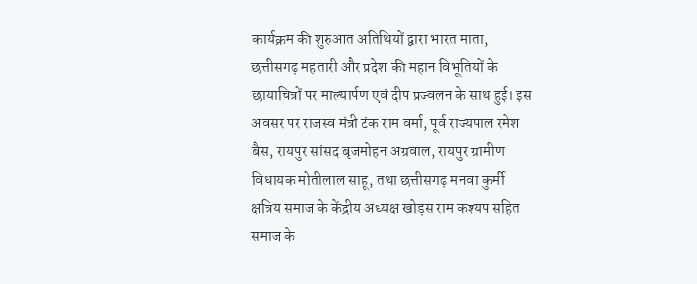कार्यक्रम की शुरुआत अतिथियों द्वारा भारत माता, छत्तीसगढ़ महतारी और प्रदेश की महान विभूतियों के छायाचित्रों पर माल्यार्पण एवं दीप प्रज्वलन के साथ हुई। इस अवसर पर राजस्व मंत्री टंक राम वर्मा, पूर्व राज्यपाल रमेश बैस, रायपुर सांसद बृजमोहन अग्रवाल, रायपुर ग्रामीण विधायक मोतीलाल साहू, तथा छत्तीसगढ़ मनवा कुर्मी क्षत्रिय समाज के केंद्रीय अध्यक्ष खोड़स राम कश्यप सहित समाज के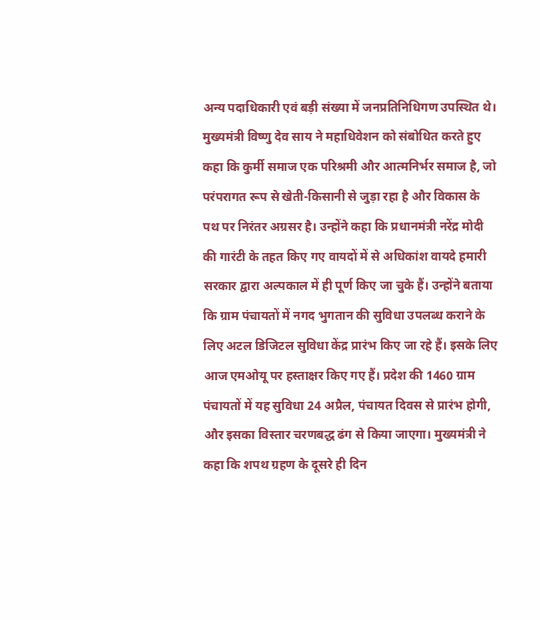अन्य पदाधिकारी एवं बड़ी संख्या में जनप्रतिनिधिगण उपस्थित थे। मुख्यमंत्री विष्णु देव साय ने महाधिवेशन को संबोधित करते हुए कहा कि कुर्मी समाज एक परिश्रमी और आत्मनिर्भर समाज है, जो परंपरागत रूप से खेती-किसानी से जुड़ा रहा है और विकास के पथ पर निरंतर अग्रसर है। उन्होंने कहा कि प्रधानमंत्री नरेंद्र मोदी की गारंटी के तहत किए गए वायदों में से अधिकांश वायदे हमारी सरकार द्वारा अल्पकाल में ही पूर्ण किए जा चुके हैं। उन्होंने बताया कि ग्राम पंचायतों में नगद भुगतान की सुविधा उपलब्ध कराने के लिए अटल डिजिटल सुविधा केंद्र प्रारंभ किए जा रहे हैं। इसके लिए आज एमओयू पर हस्ताक्षर किए गए हैं। प्रदेश की 1460 ग्राम पंचायतों में यह सुविधा 24 अप्रैल, पंचायत दिवस से प्रारंभ होगी, और इसका विस्तार चरणबद्ध ढंग से किया जाएगा। मुख्यमंत्री ने कहा कि शपथ ग्रहण के दूसरे ही दिन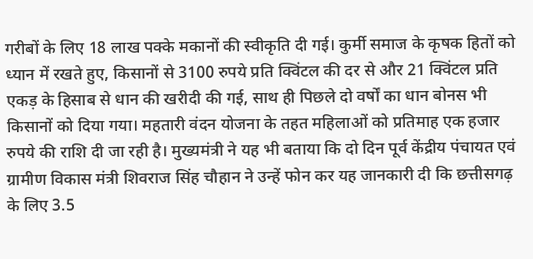गरीबों के लिए 18 लाख पक्के मकानों की स्वीकृति दी गई। कुर्मी समाज के कृषक हितों को ध्यान में रखते हुए, किसानों से 3100 रुपये प्रति क्विंटल की दर से और 21 क्विंटल प्रति एकड़ के हिसाब से धान की खरीदी की गई, साथ ही पिछले दो वर्षों का धान बोनस भी किसानों को दिया गया। महतारी वंदन योजना के तहत महिलाओं को प्रतिमाह एक हजार रुपये की राशि दी जा रही है। मुख्यमंत्री ने यह भी बताया कि दो दिन पूर्व केंद्रीय पंचायत एवं ग्रामीण विकास मंत्री शिवराज सिंह चौहान ने उन्हें फोन कर यह जानकारी दी कि छत्तीसगढ़ के लिए 3.5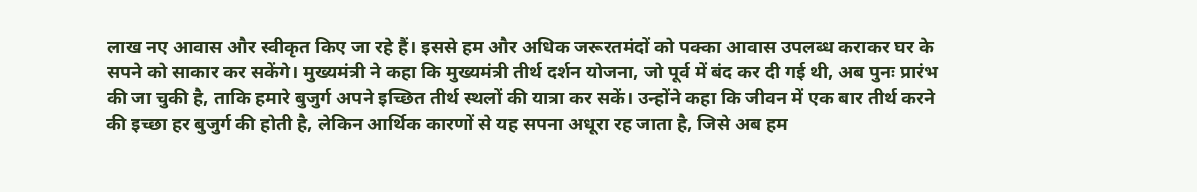लाख नए आवास और स्वीकृत किए जा रहे हैं। इससे हम और अधिक जरूरतमंदों को पक्का आवास उपलब्ध कराकर घर के सपने को साकार कर सकेंगे। मुख्यमंत्री ने कहा कि मुख्यमंत्री तीर्थ दर्शन योजना, जो पूर्व में बंद कर दी गई थी, अब पुनः प्रारंभ की जा चुकी है, ताकि हमारे बुजुर्ग अपने इच्छित तीर्थ स्थलों की यात्रा कर सकें। उन्होंने कहा कि जीवन में एक बार तीर्थ करने की इच्छा हर बुजुर्ग की होती है, लेकिन आर्थिक कारणों से यह सपना अधूरा रह जाता है, जिसे अब हम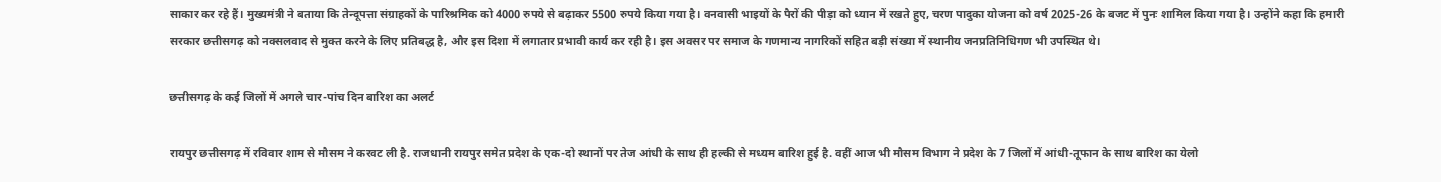साकार कर रहे हैं। मुख्यमंत्री ने बताया कि तेन्दूपत्ता संग्राहकों के पारिश्रमिक को 4000 रुपये से बढ़ाकर 5500 रुपये किया गया है। वनवासी भाइयों के पैरों की पीड़ा को ध्यान में रखते हुए, चरण पादुका योजना को वर्ष 2025-26 के बजट में पुनः शामिल किया गया है। उन्होंने कहा कि हमारी सरकार छत्तीसगढ़ को नक्सलवाद से मुक्त करने के लिए प्रतिबद्ध है, और इस दिशा में लगातार प्रभावी कार्य कर रही है। इस अवसर पर समाज के गणमान्य नागरिकों सहित बड़ी संख्या में स्थानीय जनप्रतिनिधिगण भी उपस्थित थे।

छत्तीसगढ़ के कई जिलों में अगले चार-पांच दिन बारिश का अलर्ट

रायपुर छत्तीसगढ़ में रविवार शाम से मौसम ने करवट ली है. राजधानी रायपुर समेत प्रदेश के एक-दो स्थानों पर तेज आंधी के साथ ही हल्की से मध्यम बारिश हुई है. वहीं आज भी मौसम विभाग ने प्रदेश के 7 जिलों में आंधी-तूफान के साथ बारिश का येलो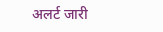अलर्ट जारी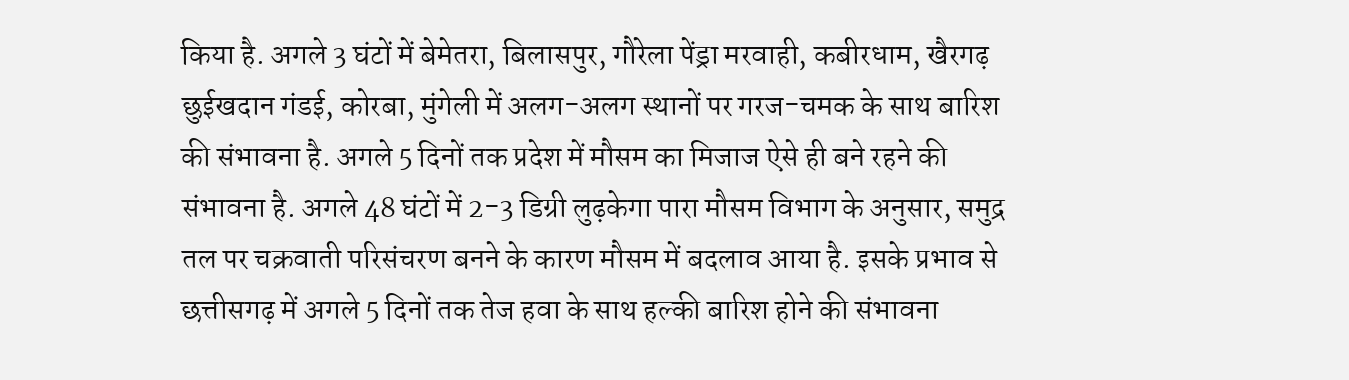किया है. अगले 3 घंटों में बेमेतरा, बिलासपुर, गौरेला पेंड्रा मरवाही, कबीरधाम, खैरगढ़ छुईखदान गंडई, कोरबा, मुंगेली में अलग-अलग स्थानों पर गरज-चमक के साथ बारिश की संभावना है. अगले 5 दिनों तक प्रदेश में मौसम का मिजाज ऐसे ही बने रहने की संभावना है. अगले 48 घंटों में 2-3 डिग्री लुढ़केगा पारा मौसम विभाग के अनुसार, समुद्र तल पर चक्रवाती परिसंचरण बनने के कारण मौसम में बदलाव आया है. इसके प्रभाव से छत्तीसगढ़ में अगले 5 दिनों तक तेज हवा के साथ हल्की बारिश होने की संभावना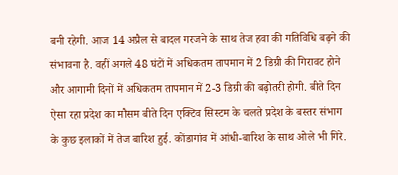बनी रहेगी. आज 14 अप्रैल से बादल गरजने के साथ तेज हवा की गतिविधि बढ़ने की संभावना है. वहीं अगले 48 घंटों में अधिकतम तापमान में 2 डिग्री की गिरावट होने और आगामी दिनों में अधिकतम तापमान में 2-3 डिग्री की बढ़ोतरी होगी. बीते दिन ऐसा रहा प्रदेश का मौसम बीते दिन एक्टिव सिस्टम के चलते प्रदेश के बस्तर संभाग के कुछ इलाकों में तेज बारिश हुई. कोंडागांव में आंधी-बारिश के साथ ओले भी गिरे.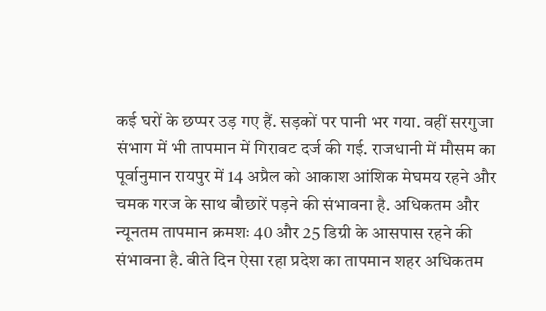कई घरों के छप्पर उड़ गए हैं. सड़कों पर पानी भर गया. वहीं सरगुजा संभाग में भी तापमान में गिरावट दर्ज की गई. राजधानी में मौसम का पूर्वानुमान रायपुर में 14 अप्रैल को आकाश आंशिक मेघमय रहने और चमक गरज के साथ बौछारें पड़ने की संभावना है. अधिकतम और न्यूनतम तापमान क्रमशः 40 और 25 डिग्री के आसपास रहने की संभावना है. बीते दिन ऐसा रहा प्रदेश का तापमान शहर अधिकतम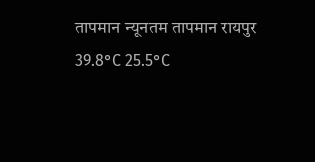तापमान न्यूनतम तापमान रायपुर 39.8°C 25.5°C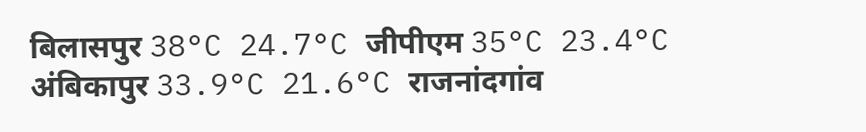बिलासपुर 38°C 24.7°C जीपीएम 35°C 23.4°C अंबिकापुर 33.9°C 21.6°C राजनांदगांव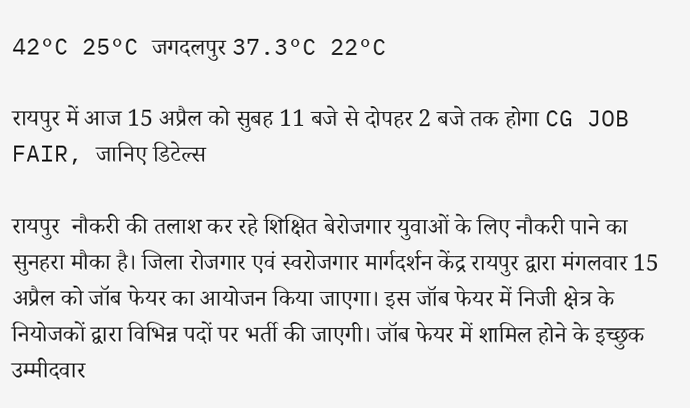42°C 25°C जगदलपुर 37.3°C 22°C

रायपुर में आज 15 अप्रैल को सुबह 11 बजे से दोपहर 2 बजे तक होगा CG JOB FAIR, जानिए डिटेल्स

रायपुर  नौकरी की तलाश कर रहे शिक्षित बेरोजगार युवाओं के लिए नौकरी पाने का सुनहरा मौका है। जिला रोजगार एवं स्वरोजगार मार्गदर्शन केंद्र रायपुर द्वारा मंगलवार 15 अप्रैल को जॉब फेयर का आयोजन किया जाएगा। इस जॉब फेयर में निजी क्षेत्र के नियोजकों द्वारा विभिन्न पदों पर भर्ती की जाएगी। जॉब फेयर में शामिल होने के इच्छुक उम्मीदवार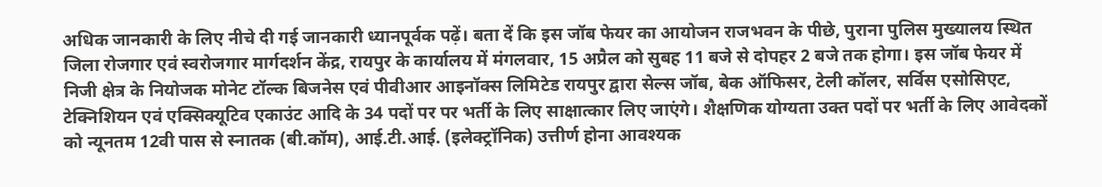अधिक जानकारी के लिए नीचे दी गई जानकारी ध्यानपूर्वक पढ़ें। बता दें कि इस जॉब फेयर का आयोजन राजभवन के पीछे, पुराना पुलिस मुख्यालय स्थित जिला रोजगार एवं स्वरोजगार मार्गदर्शन केंद्र, रायपुर के कार्यालय में मंगलवार, 15 अप्रैल को सुबह 11 बजे से दोपहर 2 बजे तक होगा। इस जॉब फेयर में निजी क्षेत्र के नियोजक मोनेट टॉल्क बिजनेस एवं पीवीआर आइनॉक्स लिमिटेड रायपुर द्वारा सेल्स जॉब, बेक ऑफिसर, टेली कॉलर, सर्विस एसोसिएट, टेक्निशियन एवं एक्सिक्यूटिव एकाउंट आदि के 34 पदों पर पर भर्ती के लिए साक्षात्कार लिए जाएंगे। शैक्षणिक योग्यता उक्त पदों पर भर्ती के लिए आवेदकों को न्यूनतम 12वी पास से स्नातक (बी.कॉम), आई.टी.आई. (इलेक्ट्रॉनिक) उत्तीर्ण होना आवश्यक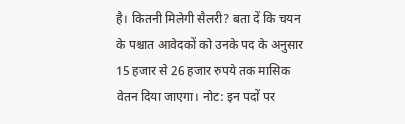है। कितनी मिलेगी सैलरी? बता दें कि चयन के पश्चात आवेदकों को उनके पद के अनुसार 15 हजार से 26 हजार रुपये तक मासिक वेतन दिया जाएगा। नोट: इन पदों पर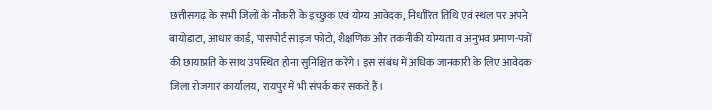छत्तीसगढ़ के सभी जिलों के नौकरी के इच्छुक एवं योग्य आवेदक, निर्धारित तिथि एवं स्थल पर अपने बायोडाटा, आधार कार्ड, पासपोर्ट साइज फोटो, शैक्षणिक और तकनीकी योग्यता व अनुभव प्रमाण-पत्रों की छायाप्रति के साथ उपस्थित होना सुनिश्चित करेंगे। इस संबंध में अधिक जानकारी के लिए आवेदक जिला रोजगार कार्यालय, रायपुर में भी संपर्क कर सकते हैं।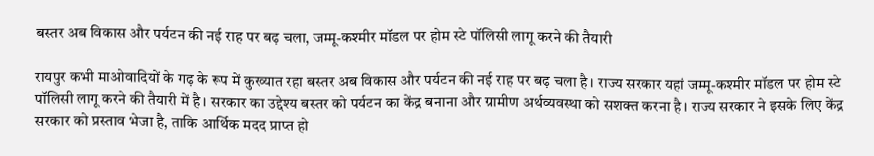बस्तर अब विकास और पर्यटन की नई राह पर बढ़ चला, जम्मू-कश्मीर मॉडल पर होम स्टे पॉलिसी लागू करने की तैयारी

रायपुर कभी माओवादियों के गढ़ के रूप में कुख्यात रहा बस्तर अब विकास और पर्यटन की नई राह पर बढ़ चला है। राज्य सरकार यहां जम्मू-कश्मीर मॉडल पर होम स्टे पॉलिसी लागू करने की तैयारी में है। सरकार का उद्देश्य बस्तर को पर्यटन का केंद्र बनाना और ग्रामीण अर्थव्यवस्था को सशक्त करना है। राज्य सरकार ने इसके लिए केंद्र सरकार को प्रस्ताव भेजा है, ताकि आर्थिक मदद प्राप्त हो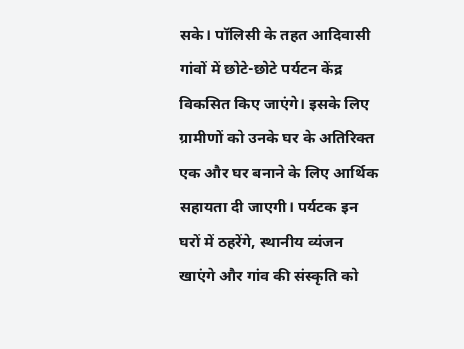सके। पॉलिसी के तहत आदिवासी गांवों में छोटे-छोटे पर्यटन केंद्र विकसित किए जाएंगे। इसके लिए ग्रामीणों को उनके घर के अतिरिक्त एक और घर बनाने के लिए आर्थिक सहायता दी जाएगी। पर्यटक इन घरों में ठहरेंगे, स्थानीय व्यंजन खाएंगे और गांव की संस्कृति को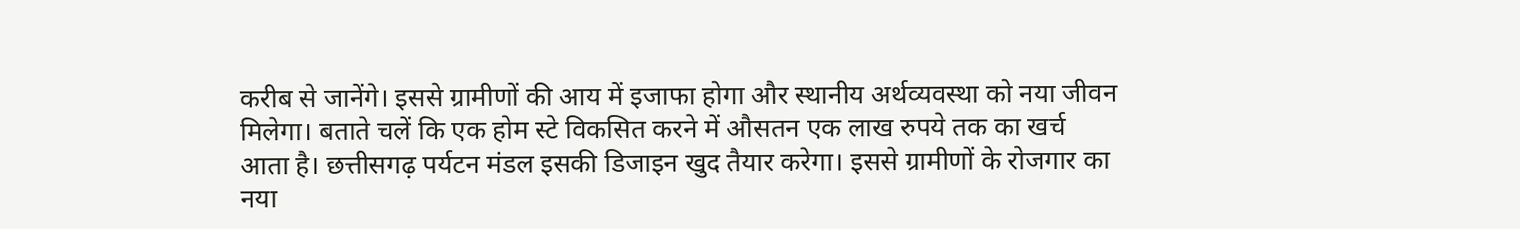करीब से जानेंगे। इससे ग्रामीणों की आय में इजाफा होगा और स्थानीय अर्थव्यवस्था को नया जीवन मिलेगा। बताते चलें कि एक होम स्टे विकसित करने में औसतन एक लाख रुपये तक का खर्च आता है। छत्तीसगढ़ पर्यटन मंडल इसकी डिजाइन खुद तैयार करेगा। इससे ग्रामीणों के रोजगार का नया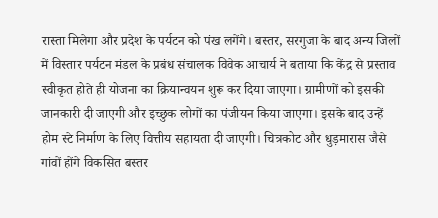रास्ता मिलेगा और प्रदेश के पर्यटन को पंख लगेंगे। बस्तर, सरगुजा के बाद अन्य जिलों में विस्तार पर्यटन मंडल के प्रबंध संचालक विवेक आचार्य ने बताया कि केंद्र से प्रस्ताव स्वीकृत होते ही योजना का क्रियान्वयन शुरू कर दिया जाएगा। ग्रामीणों को इसकी जानकारी दी जाएगी और इच्छुक लोगों का पंजीयन किया जाएगा। इसके बाद उन्हें होम स्टे निर्माण के लिए वित्तीय सहायता दी जाएगी। चित्रकोट और धुड़मारास जैसे गांवों होंगे विकसित बस्तर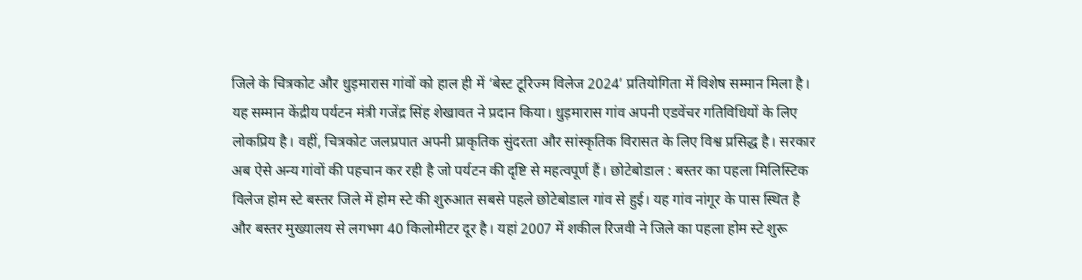जिले के चित्रकोट और धुड़मारास गांवों को हाल ही में ‘बेस्ट टूरिज्म विलेज 2024’ प्रतियोगिता में विशेष सम्मान मिला है। यह सम्मान केंद्रीय पर्यटन मंत्री गजेंद्र सिंह शेखावत ने प्रदान किया। धुड़मारास गांव अपनी एडवेंचर गतिविधियों के लिए लोकप्रिय है। वहीं, चित्रकोट जलप्रपात अपनी प्राकृतिक सुंदरता और सांस्कृतिक विरासत के लिए विश्व प्रसिद्ध है। सरकार अब ऐसे अन्य गांवों की पहचान कर रही है जो पर्यटन की दृष्टि से महत्वपूर्ण हैं। छोटेबोडाल : बस्तर का पहला मिलिस्टिक विलेज होम स्टे बस्तर जिले में होम स्टे की शुरुआत सबसे पहले छोटेबोडाल गांव से हुई। यह गांव नांगूर के पास स्थित है और बस्तर मुख्यालय से लगभग 40 किलोमीटर दूर है। यहां 2007 में शकील रिजवी ने जिले का पहला होम स्टे शुरू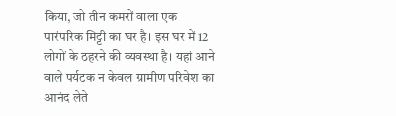किया, जो तीन कमरों वाला एक पारंपरिक मिट्टी का घर है। इस घर में 12 लोगों के ठहरने की व्यवस्था है। यहां आने वाले पर्यटक न केवल ग्रामीण परिवेश का आनंद लेते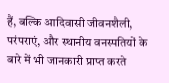हैं, बल्कि आदिवासी जीवनशैली, परंपराएं, और स्थानीय वनस्पतियों के बारे में भी जानकारी प्राप्त करते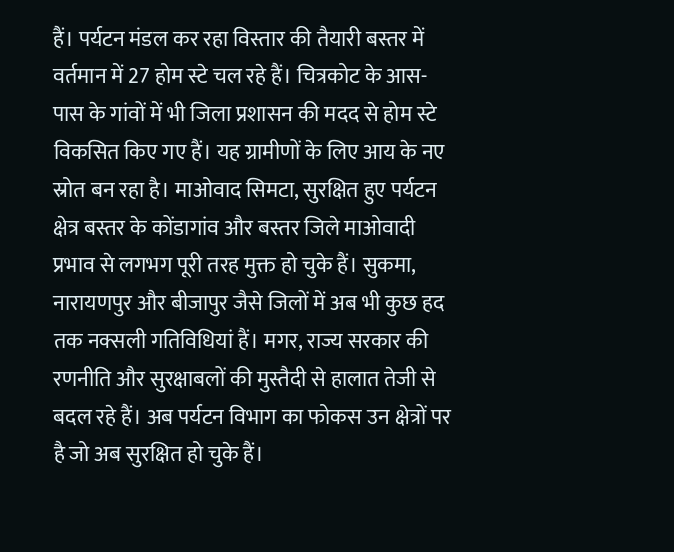हैं। पर्यटन मंडल कर रहा विस्तार की तैयारी बस्तर में वर्तमान में 27 होम स्टे चल रहे हैं। चित्रकोट के आस-पास के गांवों में भी जिला प्रशासन की मदद से होम स्टे विकसित किए गए हैं। यह ग्रामीणों के लिए आय के नए स्रोत बन रहा है। माओवाद सिमटा, सुरक्षित हुए पर्यटन क्षेत्र बस्तर के कोंडागांव और बस्तर जिले माओवादी प्रभाव से लगभग पूरी तरह मुक्त हो चुके हैं। सुकमा, नारायणपुर और बीजापुर जैसे जिलों में अब भी कुछ हद तक नक्सली गतिविधियां हैं। मगर, राज्य सरकार की रणनीति और सुरक्षाबलों की मुस्तैदी से हालात तेजी से बदल रहे हैं। अब पर्यटन विभाग का फोकस उन क्षेत्रों पर है जो अब सुरक्षित हो चुके हैं।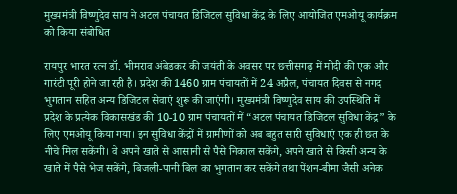मुख्यमंत्री विष्णुदेव साय ने अटल पंचायत डिजिटल सुविधा केंद्र के लिए आयोजित एमओयू कार्यक्रम को किया संबोधित

रायपुर भारत रत्न डॉ. भीमराव अंबेडकर की जयंती के अवसर पर छत्तीसगढ़ में मोदी की एक और गारंटी पूरी होने जा रही है। प्रदेश की 1460 ग्राम पंचायतों में 24 अप्रैल, पंचायत दिवस से नगद भुगतान सहित अन्य डिजिटल सेवाएं शुरू की जाएंगी। मुख्यमंत्री विष्णुदेव साय की उपस्थिति में प्रदेश के प्रत्येक विकासखंड की 10-10 ग्राम पंचायतों में “अटल पंचायत डिजिटल सुविधा केंद्र” के लिए एमओयू किया गया। इन सुविधा केंद्रों में ग्रामीणों को अब बहुत सारी सुविधाएं एक ही छत के नीचे मिल सकेंगी। वे अपने खाते से आसानी से पैसे निकाल सकेंगे, अपने खाते से किसी अन्य के खाते में पैसे भेज सकेंगे, बिजली-पानी बिल का भुगतान कर सकेंगे तथा पेंशन-बीमा जैसी अनेक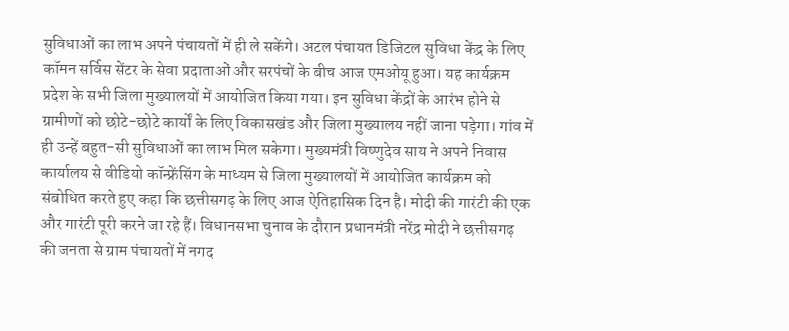सुविधाओं का लाभ अपने पंचायतों में ही ले सकेंगे। अटल पंचायत डिजिटल सुविधा केंद्र के लिए कॉमन सर्विस सेंटर के सेवा प्रदाताओं और सरपंचों के बीच आज एमओयू हुआ। यह कार्यक्रम प्रदेश के सभी जिला मुख्यालयों में आयोजित किया गया। इन सुविधा केंद्रों के आरंभ होने से ग्रामीणों को छोटे-छोटे कार्यों के लिए विकासखंड और जिला मुख्यालय नहीं जाना पड़ेगा। गांव में ही उन्हें बहुत-सी सुविधाओं का लाभ मिल सकेगा। मुख्यमंत्री विष्णुदेव साय ने अपने निवास कार्यालय से वीडियो कॉन्फ्रेंसिंग के माध्यम से जिला मुख्यालयों में आयोजित कार्यक्रम को संबोधित करते हुए कहा कि छत्तीसगढ़ के लिए आज ऐतिहासिक दिन है। मोदी की गारंटी की एक और गारंटी पूरी करने जा रहे हैं। विधानसभा चुनाव के दौरान प्रधानमंत्री नरेंद्र मोदी ने छत्तीसगढ़ की जनता से ग्राम पंचायतों में नगद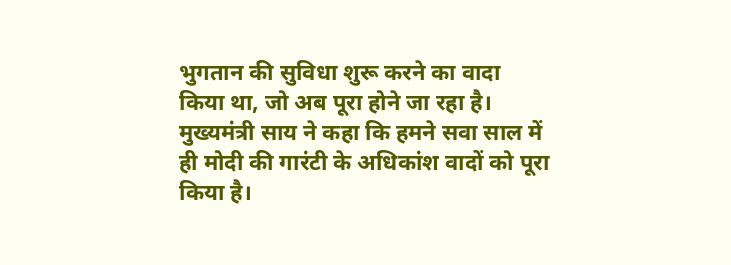भुगतान की सुविधा शुरू करने का वादा किया था, जो अब पूरा होने जा रहा है। मुख्यमंत्री साय ने कहा कि हमने सवा साल में ही मोदी की गारंटी के अधिकांश वादों को पूरा किया है।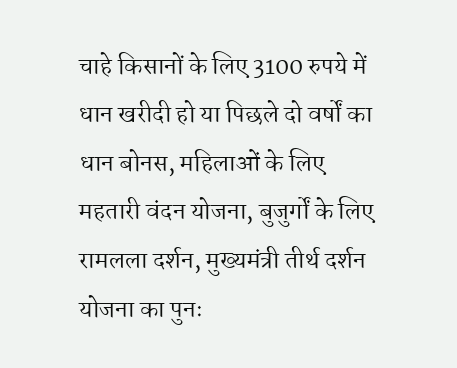चाहे किसानों के लिए 3100 रुपये में धान खरीदी हो या पिछले दो वर्षों का धान बोनस, महिलाओं के लिए महतारी वंदन योजना, बुजुर्गों के लिए रामलला दर्शन, मुख्यमंत्री तीर्थ दर्शन योजना का पुनः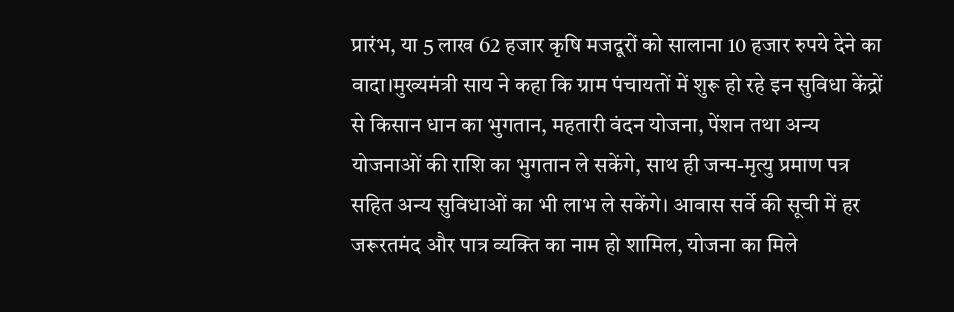प्रारंभ, या 5 लाख 62 हजार कृषि मजदूरों को सालाना 10 हजार रुपये देने का वादा।मुख्यमंत्री साय ने कहा कि ग्राम पंचायतों में शुरू हो रहे इन सुविधा केंद्रों से किसान धान का भुगतान, महतारी वंदन योजना, पेंशन तथा अन्य योजनाओं की राशि का भुगतान ले सकेंगे, साथ ही जन्म-मृत्यु प्रमाण पत्र सहित अन्य सुविधाओं का भी लाभ ले सकेंगे। आवास सर्वे की सूची में हर जरूरतमंद और पात्र व्यक्ति का नाम हो शामिल, योजना का मिले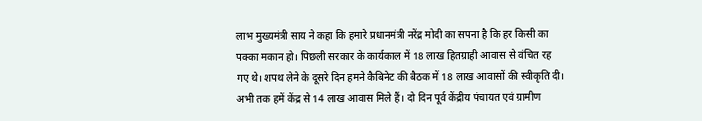लाभ मुख्यमंत्री साय ने कहा कि हमारे प्रधानमंत्री नरेंद्र मोदी का सपना है कि हर किसी का पक्का मकान हो। पिछली सरकार के कार्यकाल में 18 लाख हितग्राही आवास से वंचित रह गए थे। शपथ लेने के दूसरे दिन हमने कैबिनेट की बैठक में 18 लाख आवासों की स्वीकृति दी। अभी तक हमें केंद्र से 14 लाख आवास मिले हैं। दो दिन पूर्व केंद्रीय पंचायत एवं ग्रामीण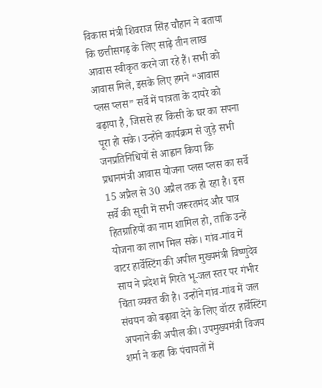विकास मंत्री शिवराज सिंह चौहान ने बताया कि छत्तीसगढ़ के लिए साढ़े तीन लाख आवास स्वीकृत करने जा रहे हैं। सभी को आवास मिले, इसके लिए हमने “आवास प्लस प्लस” सर्वे में पात्रता के दायरे को बढ़ाया है, जिससे हर किसी के घर का सपना पूरा हो सके। उन्होंने कार्यक्रम से जुड़े सभी जनप्रतिनिधियों से आह्वान किया कि प्रधानमंत्री आवास योजना प्लस प्लस का सर्वे 15 अप्रैल से 30 अप्रैल तक हो रहा है। इस सर्वे की सूची में सभी जरूरतमंद और पात्र हितग्राहियों का नाम शामिल हो, ताकि उन्हें योजना का लाभ मिल सके। गांव-गांव में वाटर हार्वेस्टिंग की अपील मुख्यमंत्री विष्णुदेव साय ने प्रदेश में गिरते भू-जल स्तर पर गंभीर चिंता व्यक्त की है। उन्होंने गांव-गांव में जल संचयन को बढ़ावा देने के लिए वॉटर हार्वेस्टिंग अपनाने की अपील की। उपमुख्यमंत्री विजय शर्मा ने कहा कि पंचायतों में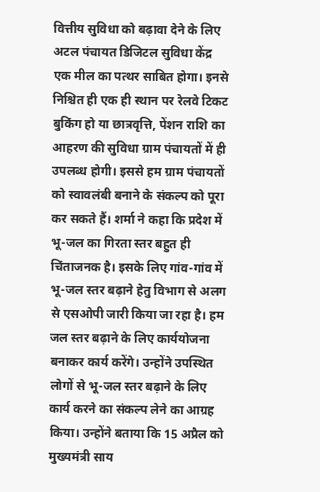वित्तीय सुविधा को बढ़ावा देने के लिए अटल पंचायत डिजिटल सुविधा केंद्र एक मील का पत्थर साबित होगा। इनसे निश्चित ही एक ही स्थान पर रेलवे टिकट बुकिंग हो या छात्रवृत्ति, पेंशन राशि का आहरण की सुविधा ग्राम पंचायतों में ही उपलब्ध होगी। इससे हम ग्राम पंचायतों को स्वावलंबी बनाने के संकल्प को पूरा कर सकते हैं। शर्मा ने कहा कि प्रदेश में भू-जल का गिरता स्तर बहुत ही चिंताजनक है। इसके लिए गांव-गांव में भू-जल स्तर बढ़ाने हेतु विभाग से अलग से एसओपी जारी किया जा रहा है। हम जल स्तर बढ़ाने के लिए कार्ययोजना बनाकर कार्य करेंगे। उन्होंने उपस्थित लोगों से भू-जल स्तर बढ़ाने के लिए कार्य करने का संकल्प लेने का आग्रह किया। उन्होंने बताया कि 15 अप्रैल को मुख्यमंत्री साय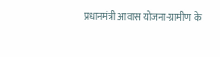प्रधानमंत्री आवास योजना-ग्रामीण के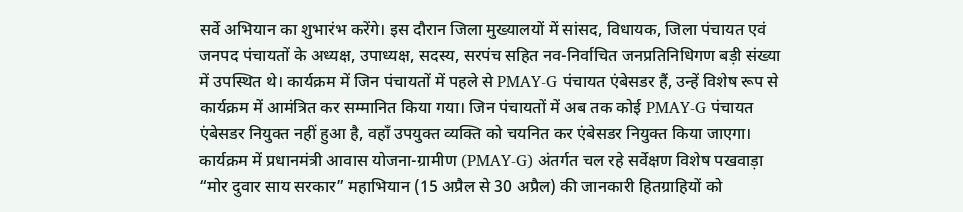सर्वे अभियान का शुभारंभ करेंगे। इस दौरान जिला मुख्यालयों में सांसद, विधायक, जिला पंचायत एवं जनपद पंचायतों के अध्यक्ष, उपाध्यक्ष, सदस्य, सरपंच सहित नव-निर्वाचित जनप्रतिनिधिगण बड़ी संख्या में उपस्थित थे। कार्यक्रम में जिन पंचायतों में पहले से PMAY-G पंचायत एंबेसडर हैं, उन्हें विशेष रूप से कार्यक्रम में आमंत्रित कर सम्मानित किया गया। जिन पंचायतों में अब तक कोई PMAY-G पंचायत एंबेसडर नियुक्त नहीं हुआ है, वहाँ उपयुक्त व्यक्ति को चयनित कर एंबेसडर नियुक्त किया जाएगा। कार्यक्रम में प्रधानमंत्री आवास योजना-ग्रामीण (PMAY-G) अंतर्गत चल रहे सर्वेक्षण विशेष पखवाड़ा “मोर दुवार साय सरकार” महाभियान (15 अप्रैल से 30 अप्रैल) की जानकारी हितग्राहियों को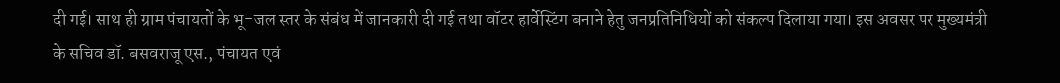दी गई। साथ ही ग्राम पंचायतों के भू-जल स्तर के संबंध में जानकारी दी गई तथा वॉटर हार्वेस्टिंग बनाने हेतु जनप्रतिनिधियों को संकल्प दिलाया गया। इस अवसर पर मुख्यमंत्री के सचिव डॉ. बसवराजू एस., पंचायत एवं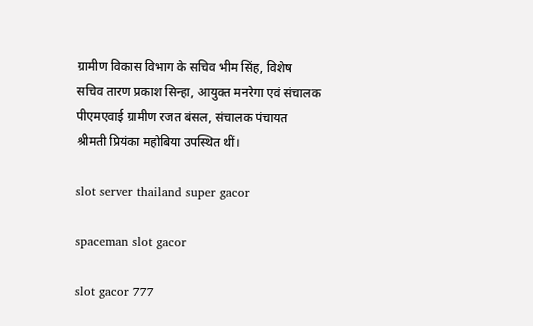ग्रामीण विकास विभाग के सचिव भीम सिंह, विशेष सचिव तारण प्रकाश सिन्हा, आयुक्त मनरेगा एवं संचालक पीएमएवाई ग्रामीण रजत बंसल, संचालक पंचायत श्रीमती प्रियंका महोबिया उपस्थित थीं।

slot server thailand super gacor

spaceman slot gacor

slot gacor 777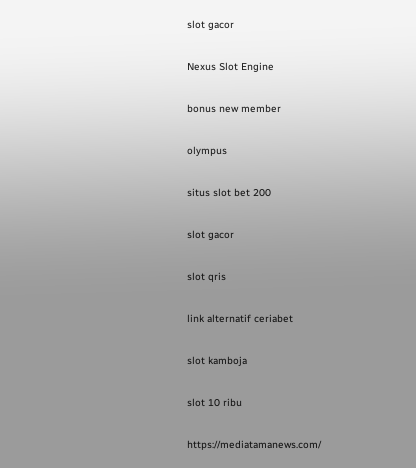slot gacor

Nexus Slot Engine

bonus new member

olympus

situs slot bet 200

slot gacor

slot qris

link alternatif ceriabet

slot kamboja

slot 10 ribu

https://mediatamanews.com/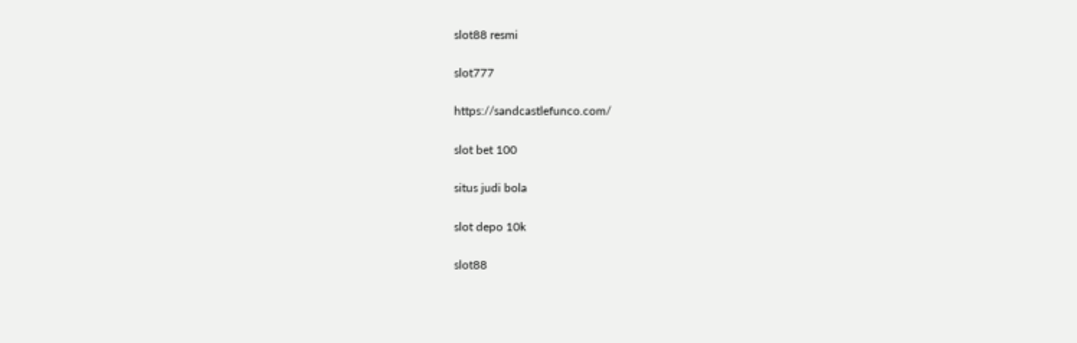slot88 resmi

slot777

https://sandcastlefunco.com/

slot bet 100

situs judi bola

slot depo 10k

slot88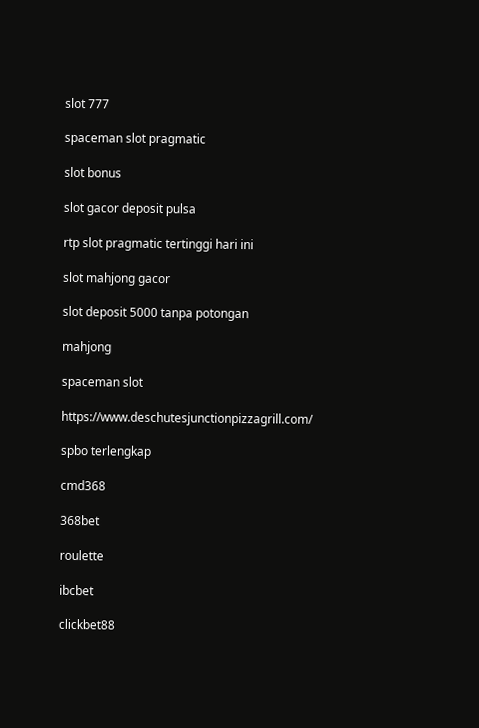slot 777

spaceman slot pragmatic

slot bonus

slot gacor deposit pulsa

rtp slot pragmatic tertinggi hari ini

slot mahjong gacor

slot deposit 5000 tanpa potongan

mahjong

spaceman slot

https://www.deschutesjunctionpizzagrill.com/

spbo terlengkap

cmd368

368bet

roulette

ibcbet

clickbet88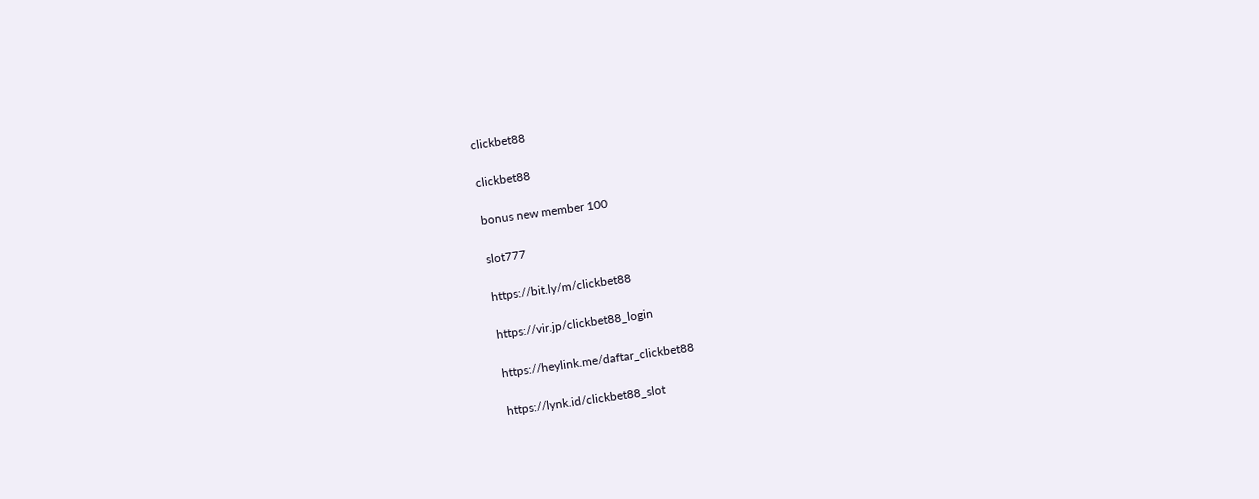clickbet88

clickbet88

bonus new member 100

slot777

https://bit.ly/m/clickbet88

https://vir.jp/clickbet88_login

https://heylink.me/daftar_clickbet88

https://lynk.id/clickbet88_slot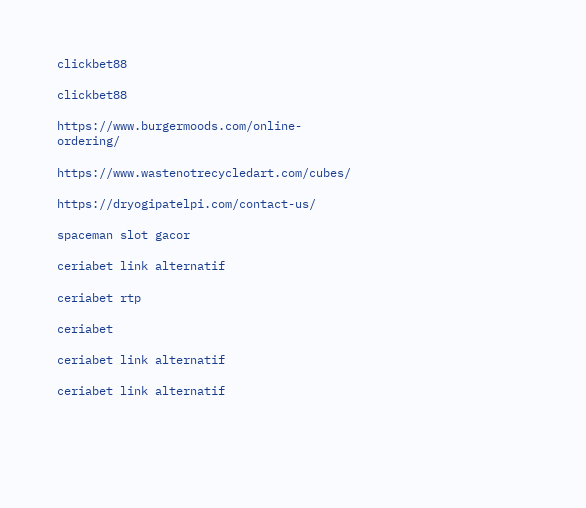clickbet88

clickbet88

https://www.burgermoods.com/online-ordering/

https://www.wastenotrecycledart.com/cubes/

https://dryogipatelpi.com/contact-us/

spaceman slot gacor

ceriabet link alternatif

ceriabet rtp

ceriabet

ceriabet link alternatif

ceriabet link alternatif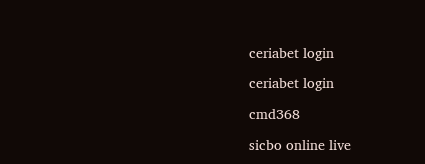ceriabet login

ceriabet login

cmd368

sicbo online live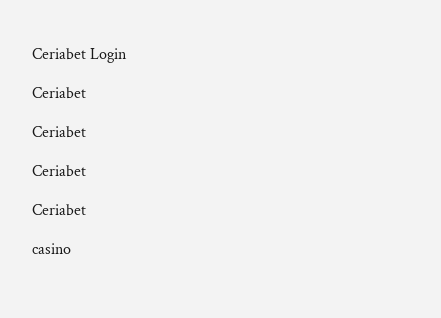Ceriabet Login

Ceriabet

Ceriabet

Ceriabet

Ceriabet

casino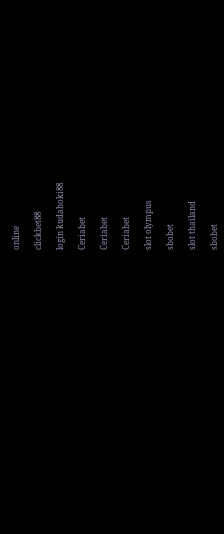online

clickbet88

login kudahoki88

Ceriabet

Ceriabet

Ceriabet

slot olympus

sbobet

slot thailand

sbobet